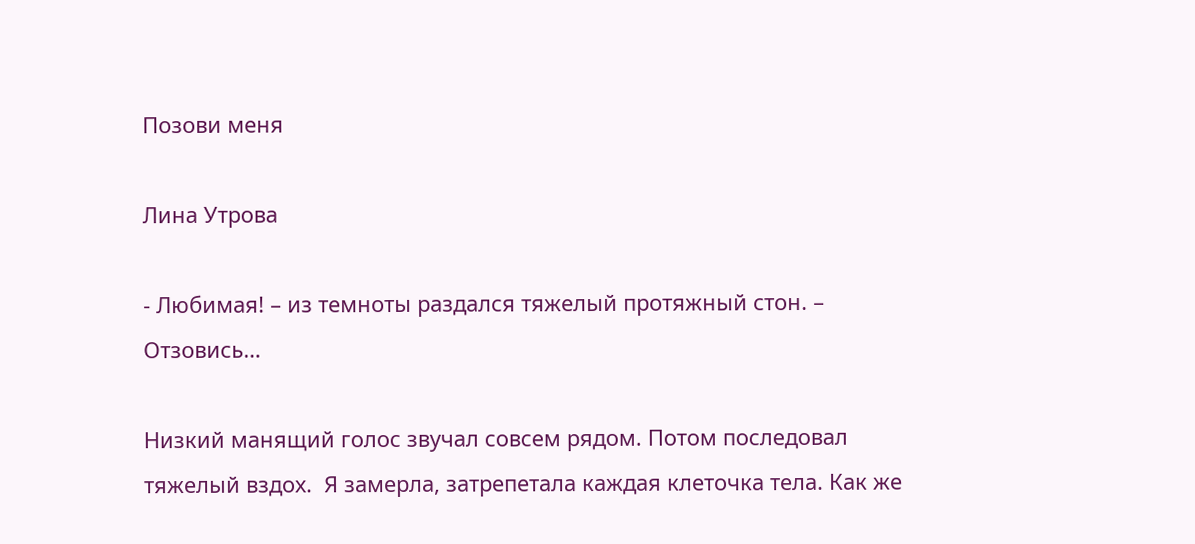Позови меня

Лина Утрова

- Любимая! – из темноты раздался тяжелый протяжный стон. – Отзовись…

Низкий манящий голос звучал совсем рядом. Потом последовал тяжелый вздох.  Я замерла, затрепетала каждая клеточка тела. Как же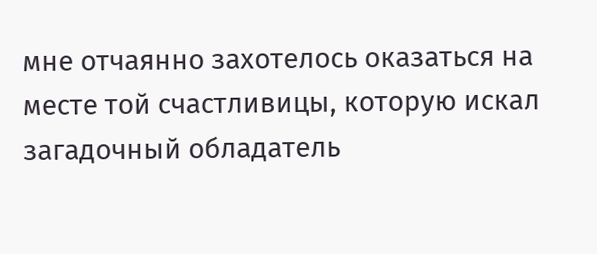мне отчаянно захотелось оказаться на месте той счастливицы, которую искал загадочный обладатель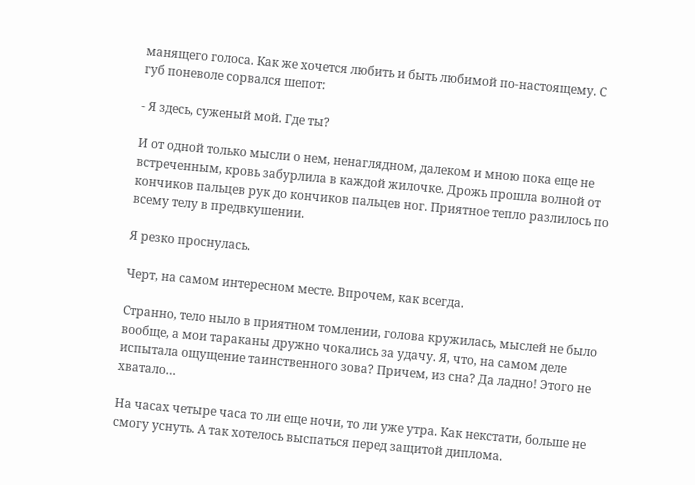манящего голоса. Как же хочется любить и быть любимой по-настоящему. С губ поневоле сорвался шепот:

- Я здесь, суженый мой. Где ты?

И от одной только мысли о нем, ненаглядном, далеком и мною пока еще не встреченным, кровь забурлила в каждой жилочке. Дрожь прошла волной от кончиков пальцев рук до кончиков пальцев ног. Приятное тепло разлилось по всему телу в предвкушении.

Я резко проснулась.

Черт, на самом интересном месте. Впрочем, как всегда.

Странно, тело ныло в приятном томлении, голова кружилась, мыслей не было вообще, а мои тараканы дружно чокались за удачу. Я, что, на самом деле испытала ощущение таинственного зова? Причем, из сна? Да ладно! Этого не хватало…

На часах четыре часа то ли еще ночи, то ли уже утра. Как некстати, больше не смогу уснуть. А так хотелось выспаться перед защитой диплома.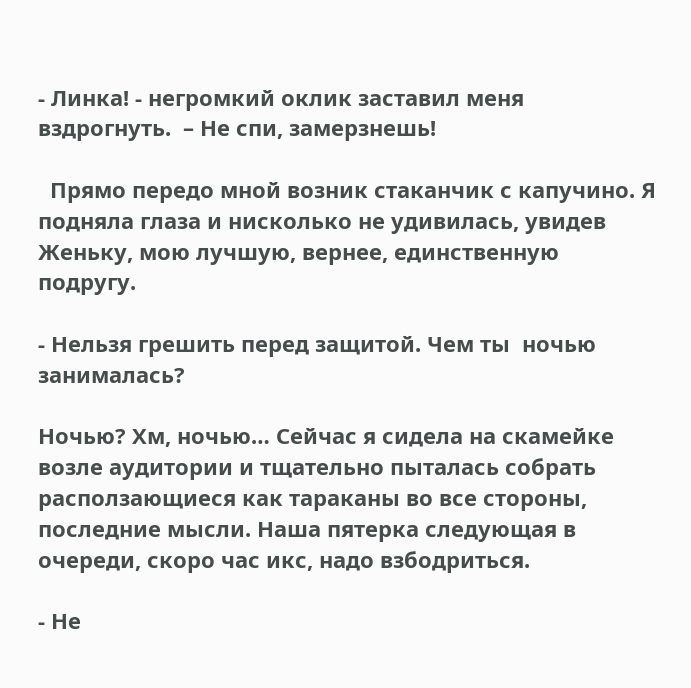- Линка! - негромкий оклик заставил меня вздрогнуть.  – Не спи, замерзнешь!

  Прямо передо мной возник стаканчик с капучино. Я подняла глаза и нисколько не удивилась, увидев Женьку, мою лучшую, вернее, единственную подругу.

- Нельзя грешить перед защитой. Чем ты  ночью занималась?

Ночью? Хм, ночью… Сейчас я сидела на скамейке возле аудитории и тщательно пыталась собрать расползающиеся как тараканы во все стороны, последние мысли. Наша пятерка следующая в очереди, скоро час икс, надо взбодриться.

- Не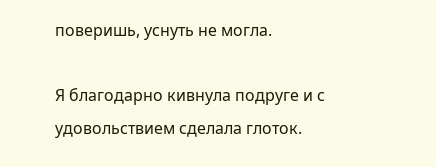поверишь, уснуть не могла.

Я благодарно кивнула подруге и с удовольствием сделала глоток.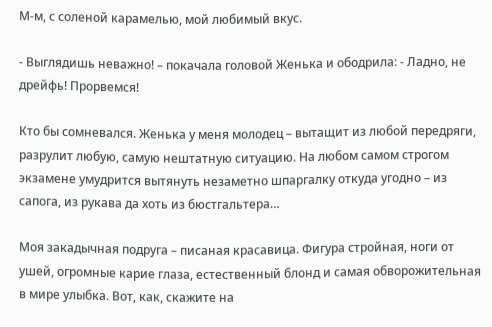М-м, с соленой карамелью, мой любимый вкус.

- Выглядишь неважно! – покачала головой Женька и ободрила: - Ладно, не дрейфь! Прорвемся!

Кто бы сомневался. Женька у меня молодец – вытащит из любой передряги, разрулит любую, самую нештатную ситуацию. На любом самом строгом экзамене умудрится вытянуть незаметно шпаргалку откуда угодно – из сапога, из рукава да хоть из бюстгальтера…

Моя закадычная подруга – писаная красавица. Фигура стройная, ноги от ушей, огромные карие глаза, естественный блонд и самая обворожительная в мире улыбка. Вот, как, скажите на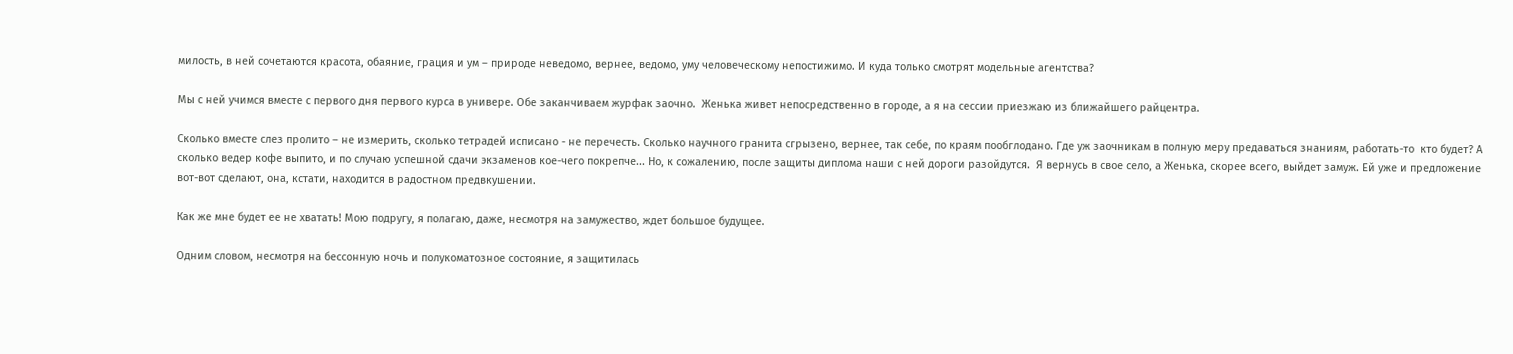милость, в ней сочетаются красота, обаяние, грация и ум – природе неведомо, вернее, ведомо, уму человеческому непостижимо. И куда только смотрят модельные агентства?

Мы с ней учимся вместе с первого дня первого курса в универе. Обе заканчиваем журфак заочно.  Женька живет непосредственно в городе, а я на сессии приезжаю из ближайшего райцентра.

Сколько вместе слез пролито – не измерить, сколько тетрадей исписано - не перечесть. Сколько научного гранита сгрызено, вернее, так себе, по краям пообглодано. Где уж заочникам в полную меру предаваться знаниям, работать-то  кто будет? А сколько ведер кофе выпито, и по случаю успешной сдачи экзаменов кое-чего покрепче... Но, к сожалению, после защиты диплома наши с ней дороги разойдутся.  Я вернусь в свое село, а Женька, скорее всего, выйдет замуж. Ей уже и предложение вот-вот сделают, она, кстати, находится в радостном предвкушении.

Как же мне будет ее не хватать! Мою подругу, я полагаю, даже, несмотря на замужество, ждет большое будущее.

Одним словом, несмотря на бессонную ночь и полукоматозное состояние, я защитилась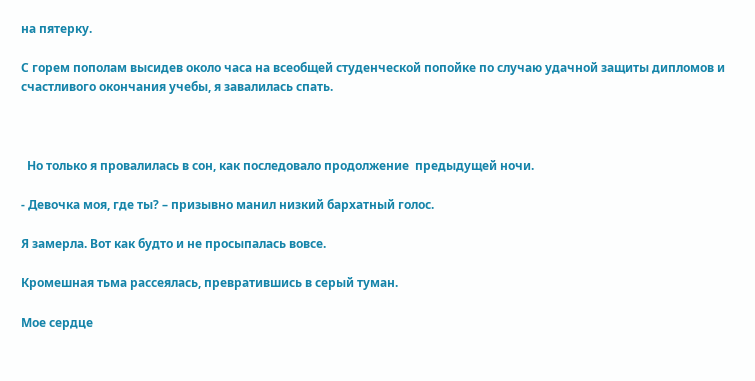на пятерку.

С горем пополам высидев около часа на всеобщей студенческой попойке по случаю удачной защиты дипломов и счастливого окончания учебы, я завалилась спать.



  Но только я провалилась в сон, как последовало продолжение  предыдущей ночи.

- Девочка моя, где ты? – призывно манил низкий бархатный голос.

Я замерла. Вот как будто и не просыпалась вовсе.

Кромешная тьма рассеялась, превратившись в серый туман.

Мое сердце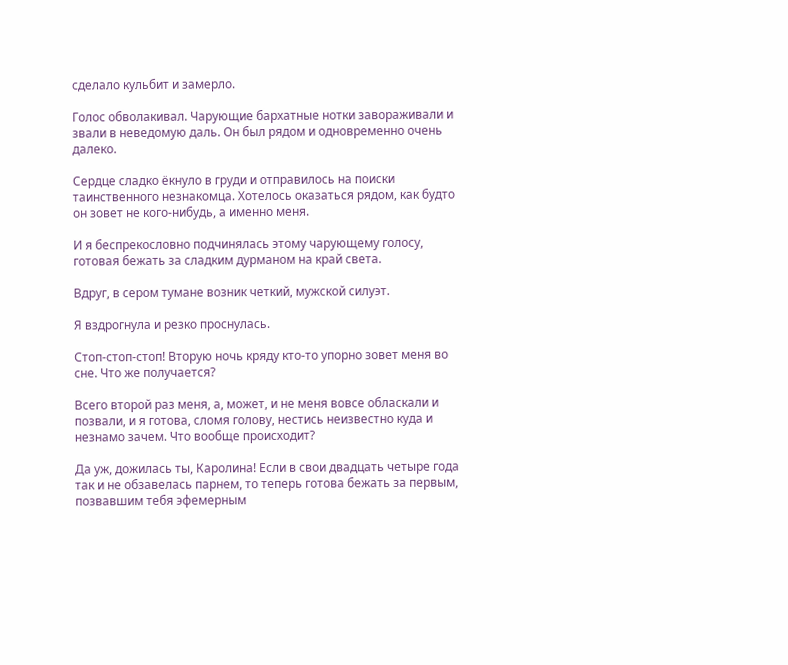сделало кульбит и замерло.

Голос обволакивал. Чарующие бархатные нотки завораживали и звали в неведомую даль. Он был рядом и одновременно очень далеко.

Сердце сладко ёкнуло в груди и отправилось на поиски таинственного незнакомца. Хотелось оказаться рядом, как будто он зовет не кого-нибудь, а именно меня.

И я беспрекословно подчинялась этому чарующему голосу, готовая бежать за сладким дурманом на край света.

Вдруг, в сером тумане возник четкий, мужской силуэт.

Я вздрогнула и резко проснулась.

Стоп-стоп-стоп! Вторую ночь кряду кто-то упорно зовет меня во сне. Что же получается?

Всего второй раз меня, а, может, и не меня вовсе обласкали и позвали, и я готова, сломя голову, нестись неизвестно куда и незнамо зачем. Что вообще происходит?

Да уж, дожилась ты, Каролина! Если в свои двадцать четыре года так и не обзавелась парнем, то теперь готова бежать за первым, позвавшим тебя эфемерным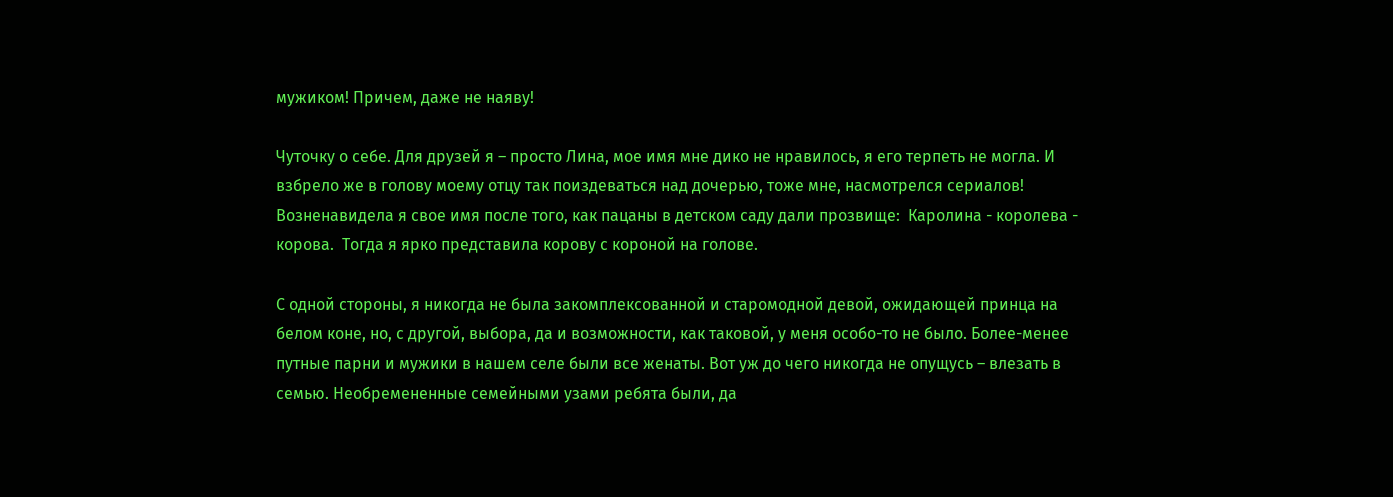мужиком! Причем, даже не наяву!

Чуточку о себе. Для друзей я – просто Лина, мое имя мне дико не нравилось, я его терпеть не могла. И взбрело же в голову моему отцу так поиздеваться над дочерью, тоже мне, насмотрелся сериалов! Возненавидела я свое имя после того, как пацаны в детском саду дали прозвище:  Каролина - королева - корова.  Тогда я ярко представила корову с короной на голове.

С одной стороны, я никогда не была закомплексованной и старомодной девой, ожидающей принца на белом коне, но, с другой, выбора, да и возможности, как таковой, у меня особо-то не было. Более-менее путные парни и мужики в нашем селе были все женаты. Вот уж до чего никогда не опущусь – влезать в семью. Необремененные семейными узами ребята были, да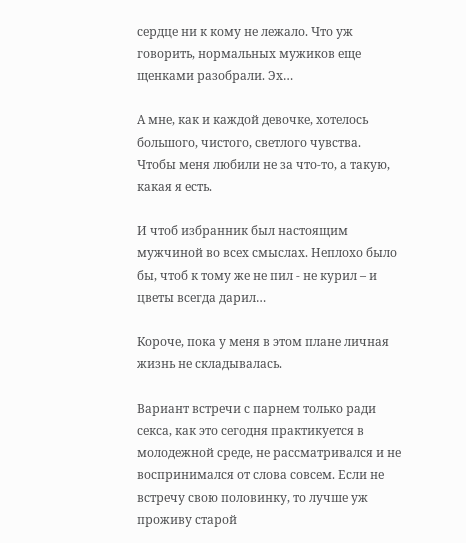сердце ни к кому не лежало. Что уж говорить, нормальных мужиков еще щенками разобрали. Эх…

А мне, как и каждой девочке, хотелось большого, чистого, светлого чувства. Чтобы меня любили не за что-то, а такую, какая я есть.

И чтоб избранник был настоящим мужчиной во всех смыслах. Неплохо было бы, чтоб к тому же не пил - не курил – и цветы всегда дарил…

Короче, пока у меня в этом плане личная жизнь не складывалась.

Вариант встречи с парнем только ради секса, как это сегодня практикуется в молодежной среде, не рассматривался и не воспринимался от слова совсем. Если не встречу свою половинку, то лучше уж проживу старой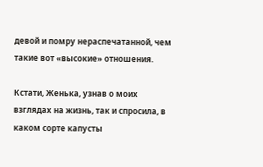девой и помру нераспечатанной, чем такие вот «высокие» отношения.

Кстати, Женька, узнав о моих взглядах на жизнь, так и спросила, в каком сорте капусты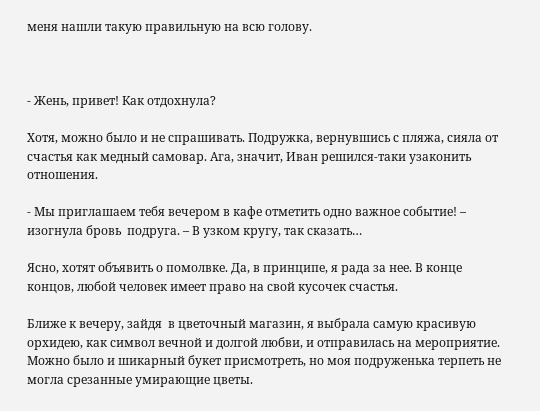меня нашли такую правильную на всю голову.



- Жень, привет! Как отдохнула?

Хотя, можно было и не спрашивать. Подружка, вернувшись с пляжа, сияла от счастья как медный самовар. Ага, значит, Иван решился-таки узаконить отношения.

- Мы приглашаем тебя вечером в кафе отметить одно важное событие! – изогнула бровь  подруга. – В узком кругу, так сказать…

Ясно, хотят объявить о помолвке. Да, в принципе, я рада за нее. В конце концов, любой человек имеет право на свой кусочек счастья.

Ближе к вечеру, зайдя  в цветочный магазин, я выбрала самую красивую орхидею, как символ вечной и долгой любви, и отправилась на мероприятие. Можно было и шикарный букет присмотреть, но моя подруженька терпеть не могла срезанные умирающие цветы.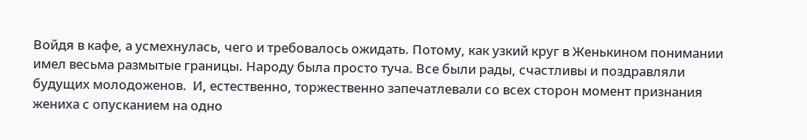Войдя в кафе, а усмехнулась, чего и требовалось ожидать. Потому, как узкий круг в Женькином понимании имел весьма размытые границы. Народу была просто туча. Все были рады, счастливы и поздравляли будущих молодоженов.  И, естественно, торжественно запечатлевали со всех сторон момент признания жениха с опусканием на одно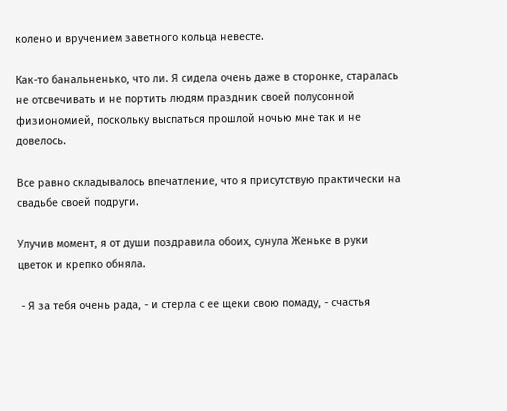колено и вручением заветного кольца невесте.

Как-то банальненько, что ли. Я сидела очень даже в сторонке, старалась не отсвечивать и не портить людям праздник своей полусонной физиономией, поскольку выспаться прошлой ночью мне так и не довелось.

Все равно складывалось впечатление, что я присутствую практически на свадьбе своей подруги.

Улучив момент, я от души поздравила обоих, сунула Женьке в руки цветок и крепко обняла.

 - Я за тебя очень рада, - и стерла с ее щеки свою помаду, - счастья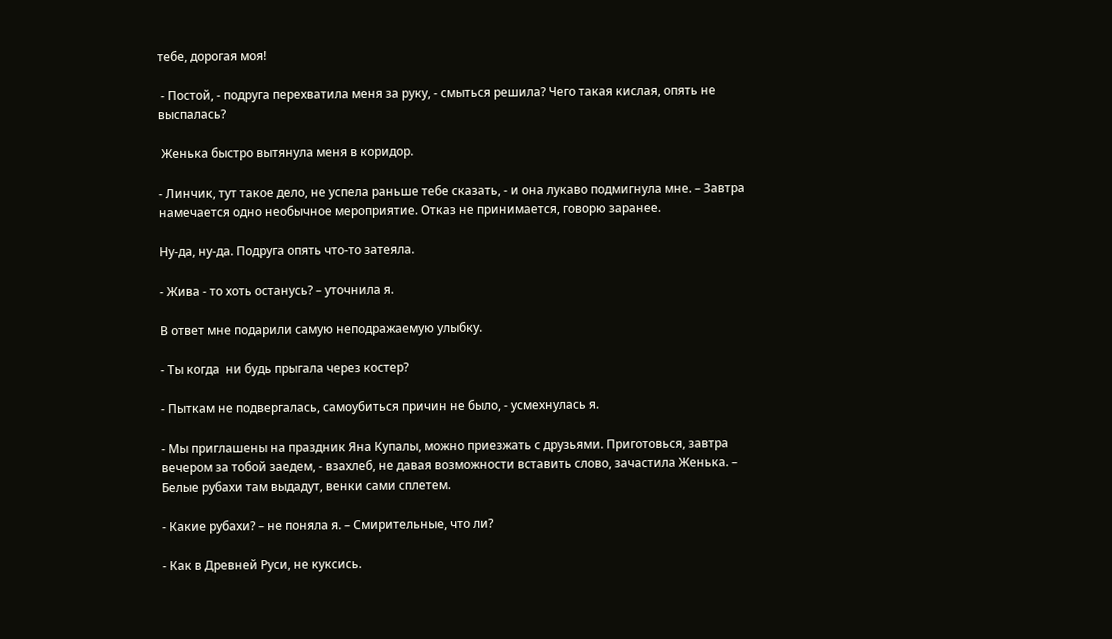тебе, дорогая моя!

 - Постой, - подруга перехватила меня за руку, - смыться решила? Чего такая кислая, опять не выспалась?

 Женька быстро вытянула меня в коридор.

- Линчик, тут такое дело, не успела раньше тебе сказать, - и она лукаво подмигнула мне. – Завтра намечается одно необычное мероприятие. Отказ не принимается, говорю заранее.

Ну-да, ну-да. Подруга опять что-то затеяла.

- Жива - то хоть останусь? – уточнила я.

В ответ мне подарили самую неподражаемую улыбку.

- Ты когда  ни будь прыгала через костер?

- Пыткам не подвергалась, самоубиться причин не было, - усмехнулась я.

- Мы приглашены на праздник Яна Купалы, можно приезжать с друзьями. Приготовься, завтра вечером за тобой заедем, - взахлеб, не давая возможности вставить слово, зачастила Женька. – Белые рубахи там выдадут, венки сами сплетем.

- Какие рубахи? – не поняла я. – Смирительные, что ли?

- Как в Древней Руси, не куксись.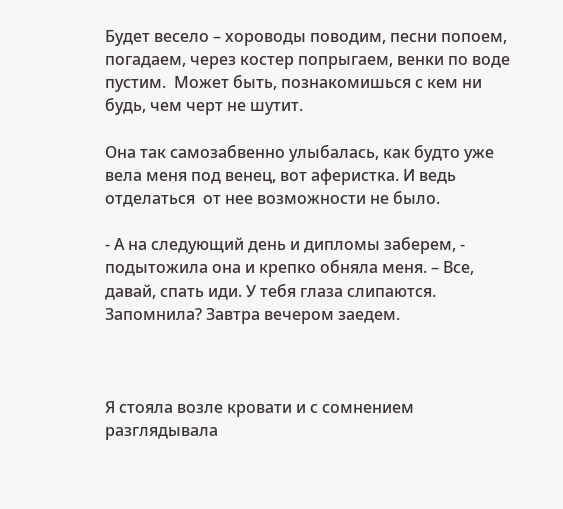Будет весело – хороводы поводим, песни попоем, погадаем, через костер попрыгаем, венки по воде пустим.  Может быть, познакомишься с кем ни будь, чем черт не шутит.

Она так самозабвенно улыбалась, как будто уже вела меня под венец, вот аферистка. И ведь отделаться  от нее возможности не было.

- А на следующий день и дипломы заберем, - подытожила она и крепко обняла меня. – Все, давай, спать иди. У тебя глаза слипаются. Запомнила? Завтра вечером заедем.



Я стояла возле кровати и с сомнением разглядывала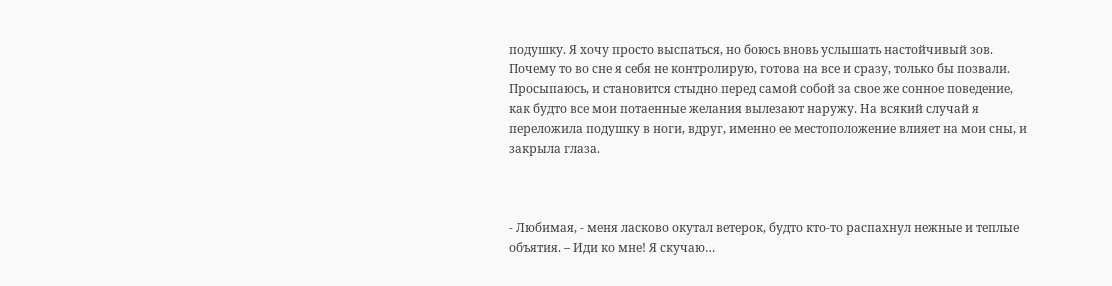подушку. Я хочу просто выспаться, но боюсь вновь услышать настойчивый зов. Почему то во сне я себя не контролирую, готова на все и сразу, только бы позвали. Просыпаюсь, и становится стыдно перед самой собой за свое же сонное поведение, как будто все мои потаенные желания вылезают наружу. На всякий случай я переложила подушку в ноги, вдруг, именно ее местоположение влияет на мои сны, и закрыла глаза.



- Любимая, - меня ласково окутал ветерок, будто кто-то распахнул нежные и теплые объятия. – Иди ко мне! Я скучаю…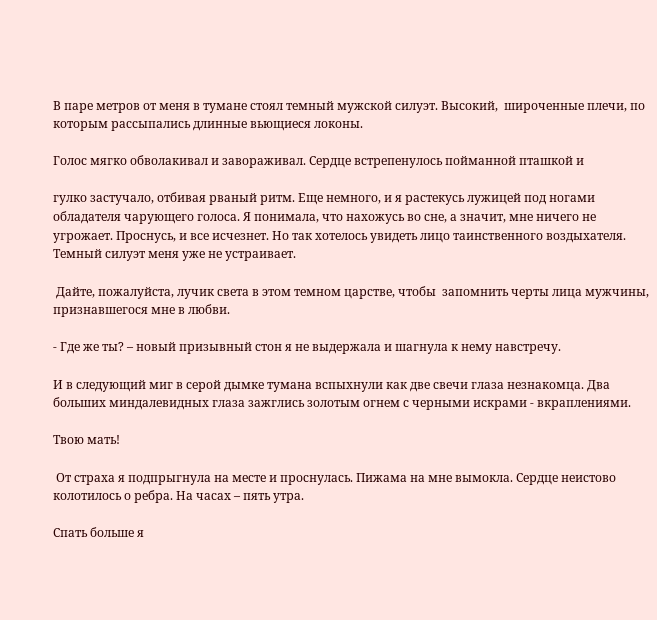В паре метров от меня в тумане стоял темный мужской силуэт. Высокий,  широченные плечи, по которым рассыпались длинные вьющиеся локоны.

Голос мягко обволакивал и завораживал. Сердце встрепенулось пойманной пташкой и

гулко застучало, отбивая рваный ритм. Еще немного, и я растекусь лужицей под ногами обладателя чарующего голоса. Я понимала, что нахожусь во сне, а значит, мне ничего не угрожает. Проснусь, и все исчезнет. Но так хотелось увидеть лицо таинственного воздыхателя. Темный силуэт меня уже не устраивает.

 Дайте, пожалуйста, лучик света в этом темном царстве, чтобы  запомнить черты лица мужчины, признавшегося мне в любви.

- Где же ты? – новый призывный стон я не выдержала и шагнула к нему навстречу.

И в следующий миг в серой дымке тумана вспыхнули как две свечи глаза незнакомца. Два больших миндалевидных глаза зажглись золотым огнем с черными искрами - вкраплениями.

Твою мать!

 От страха я подпрыгнула на месте и проснулась. Пижама на мне вымокла. Сердце неистово колотилось о ребра. На часах – пять утра.

Спать больше я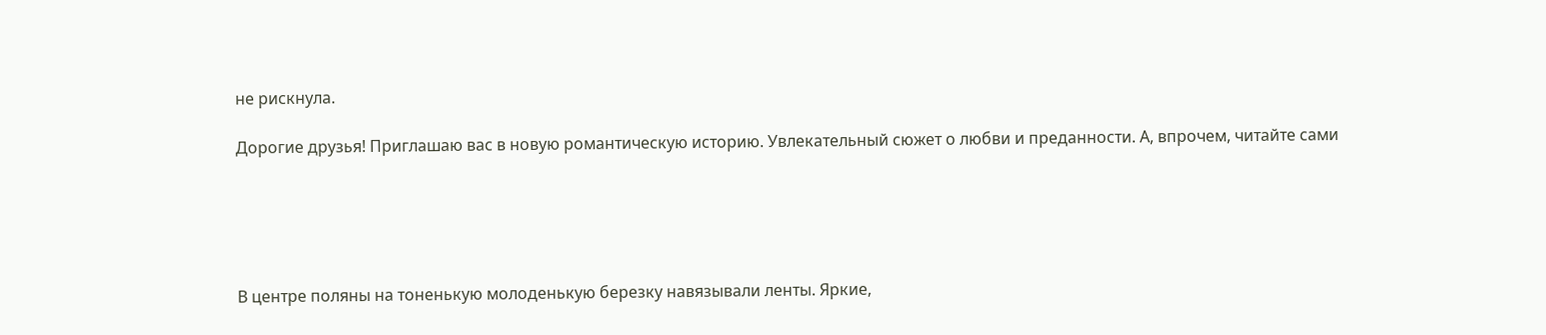не рискнула.

Дорогие друзья! Приглашаю вас в новую романтическую историю. Увлекательный сюжет о любви и преданности. А, впрочем, читайте сами





В центре поляны на тоненькую молоденькую березку навязывали ленты. Яркие,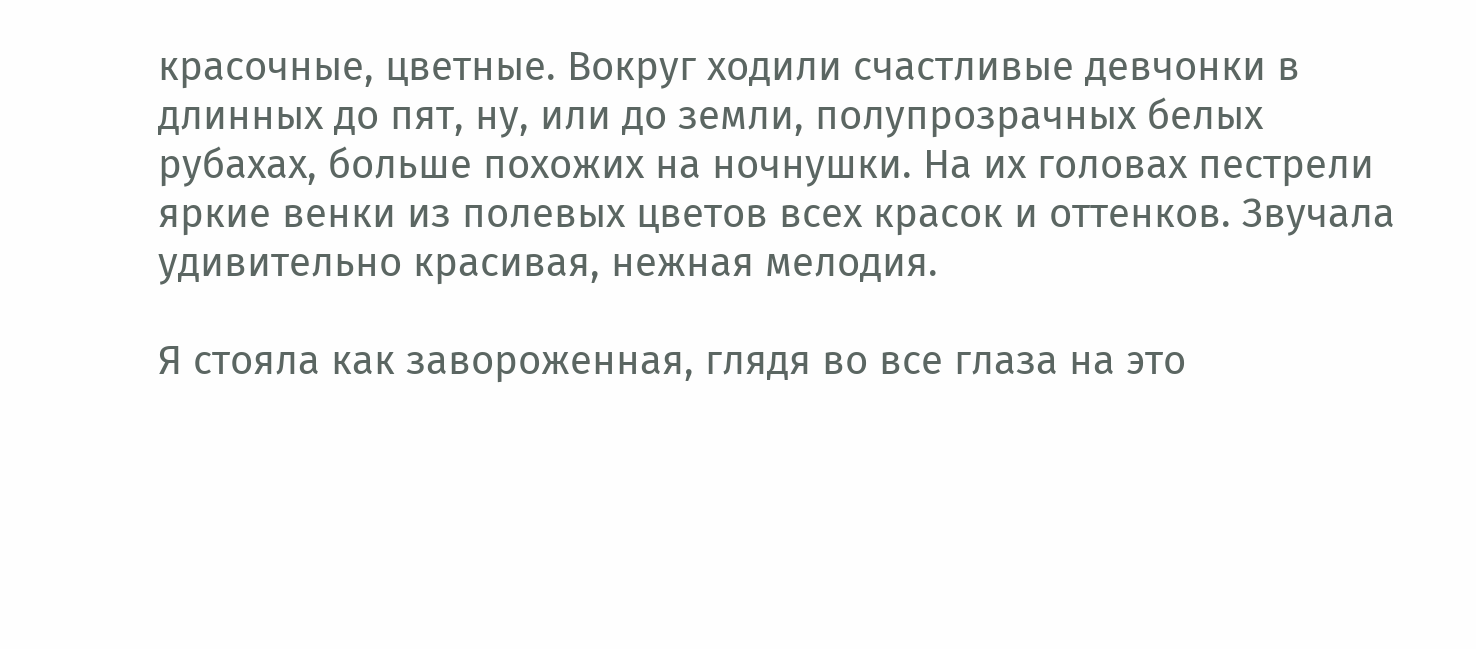красочные, цветные. Вокруг ходили счастливые девчонки в длинных до пят, ну, или до земли, полупрозрачных белых рубахах, больше похожих на ночнушки. На их головах пестрели яркие венки из полевых цветов всех красок и оттенков. Звучала удивительно красивая, нежная мелодия.

Я стояла как завороженная, глядя во все глаза на это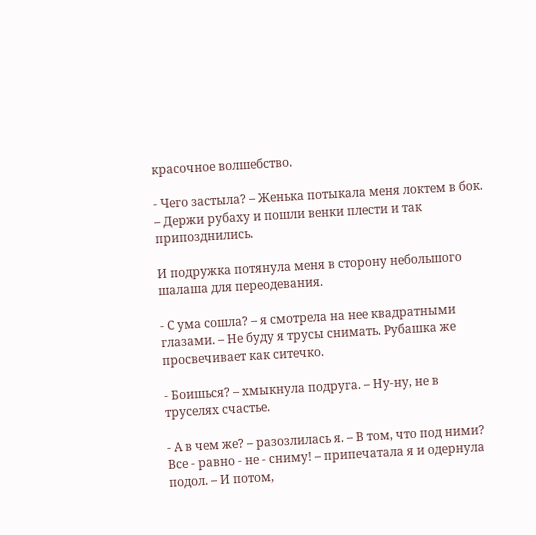красочное волшебство.

- Чего застыла? – Женька потыкала меня локтем в бок. – Держи рубаху и пошли венки плести и так припозднились.

И подружка потянула меня в сторону небольшого шалаша для переодевания.

- С ума сошла? – я смотрела на нее квадратными глазами. – Не буду я трусы снимать. Рубашка же просвечивает как ситечко.

- Боишься? – хмыкнула подруга. – Ну-ну, не в труселях счастье.

- А в чем же? – разозлилась я. – В том, что под ними? Все - равно - не - сниму! – припечатала я и одернула подол. – И потом,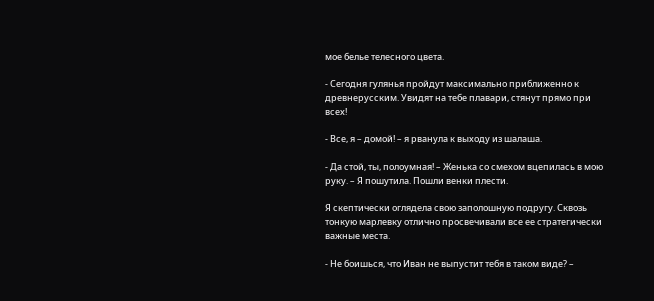мое белье телесного цвета.

- Сегодня гулянья пройдут максимально приближенно к древнерусским. Увидят на тебе плавари, стянут прямо при всех!

- Все, я – домой! – я рванула к выходу из шалаша.

- Да стой, ты, полоумная! – Женька со смехом вцепилась в мою руку. – Я пошутила. Пошли венки плести.

Я скептически оглядела свою заполошную подругу. Сквозь тонкую марлевку отлично просвечивали все ее стратегически важные места.

- Не боишься, что Иван не выпустит тебя в таком виде? –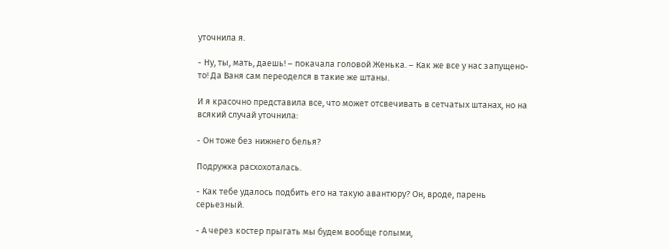уточнила я.

- Ну, ты, мать, даешь! – покачала головой Женька. – Как же все у нас запущено-то! Да Ваня сам переоделся в такие же штаны.

И я красочно представила все, что может отсвечивать в сетчатых штанах, но на всякий случай уточнила:

- Он тоже без нижнего белья?

Подружка расхохоталась.

- Как тебе удалось подбить его на такую авантюру? Он, вроде, парень серьезный.

- А через костер прыгать мы будем вообще голыми,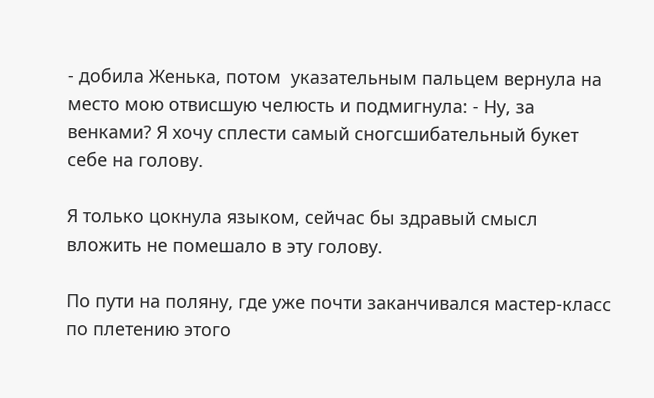- добила Женька, потом  указательным пальцем вернула на место мою отвисшую челюсть и подмигнула: - Ну, за венками? Я хочу сплести самый сногсшибательный букет себе на голову.

Я только цокнула языком, сейчас бы здравый смысл вложить не помешало в эту голову.

По пути на поляну, где уже почти заканчивался мастер-класс по плетению этого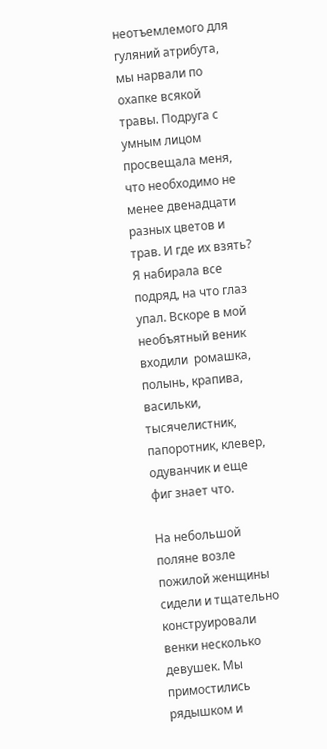неотъемлемого для гуляний атрибута, мы нарвали по охапке всякой травы. Подруга с умным лицом просвещала меня, что необходимо не менее двенадцати разных цветов и трав. И где их взять? Я набирала все подряд, на что глаз упал. Вскоре в мой необъятный веник входили  ромашка, полынь, крапива, васильки, тысячелистник, папоротник, клевер, одуванчик и еще фиг знает что.

На небольшой поляне возле пожилой женщины сидели и тщательно конструировали венки несколько девушек. Мы примостились рядышком и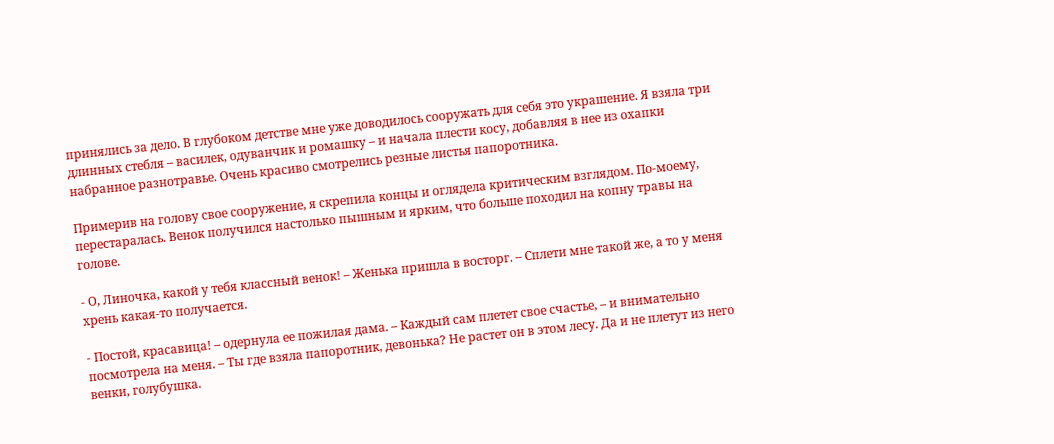принялись за дело. В глубоком детстве мне уже доводилось сооружать для себя это украшение. Я взяла три длинных стебля – василек, одуванчик и ромашку – и начала плести косу, добавляя в нее из охапки набранное разнотравье. Очень красиво смотрелись резные листья папоротника.

Примерив на голову свое сооружение, я скрепила концы и оглядела критическим взглядом. По-моему, перестаралась. Венок получился настолько пышным и ярким, что больше походил на копну травы на голове.

- О, Линочка, какой у тебя классный венок! – Женька пришла в восторг. – Сплети мне такой же, а то у меня хрень какая-то получается.

- Постой, красавица! – одернула ее пожилая дама. – Каждый сам плетет свое счастье, – и внимательно посмотрела на меня. – Ты где взяла папоротник, девонька? Не растет он в этом лесу. Да и не плетут из него венки, голубушка.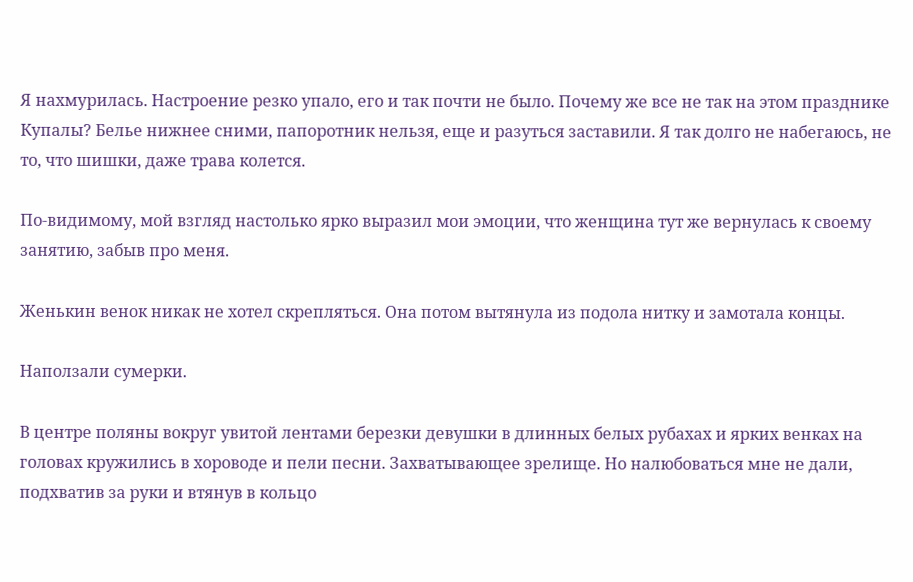Я нахмурилась. Настроение резко упало, его и так почти не было. Почему же все не так на этом празднике Купалы? Белье нижнее сними, папоротник нельзя, еще и разуться заставили. Я так долго не набегаюсь, не то, что шишки, даже трава колется.

По-видимому, мой взгляд настолько ярко выразил мои эмоции, что женщина тут же вернулась к своему занятию, забыв про меня.

Женькин венок никак не хотел скрепляться. Она потом вытянула из подола нитку и замотала концы.

Наползали сумерки.

В центре поляны вокруг увитой лентами березки девушки в длинных белых рубахах и ярких венках на головах кружились в хороводе и пели песни. Захватывающее зрелище. Но налюбоваться мне не дали, подхватив за руки и втянув в кольцо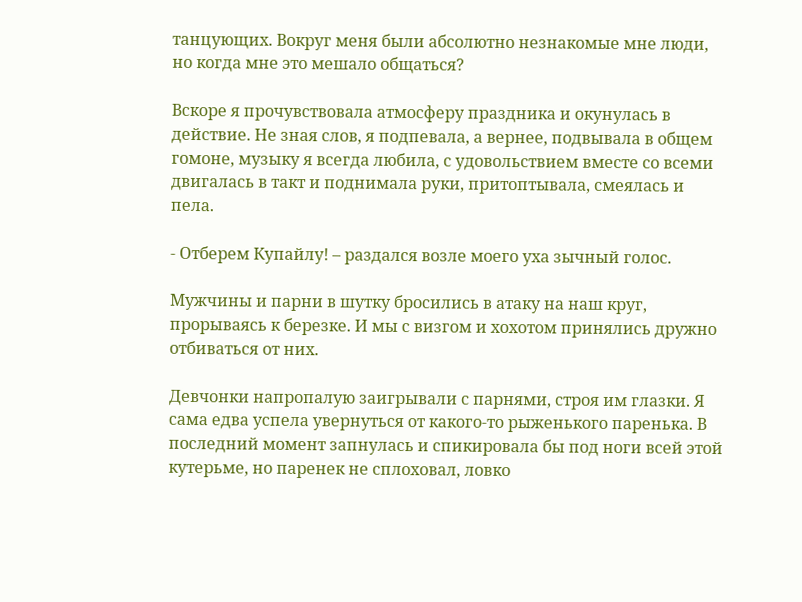танцующих. Вокруг меня были абсолютно незнакомые мне люди, но когда мне это мешало общаться?

Вскоре я прочувствовала атмосферу праздника и окунулась в действие. Не зная слов, я подпевала, а вернее, подвывала в общем гомоне, музыку я всегда любила, с удовольствием вместе со всеми двигалась в такт и поднимала руки, притоптывала, смеялась и пела.

- Отберем Купайлу! – раздался возле моего уха зычный голос.

Мужчины и парни в шутку бросились в атаку на наш круг, прорываясь к березке. И мы с визгом и хохотом принялись дружно отбиваться от них.

Девчонки напропалую заигрывали с парнями, строя им глазки. Я сама едва успела увернуться от какого-то рыженького паренька. В последний момент запнулась и спикировала бы под ноги всей этой кутерьме, но паренек не сплоховал, ловко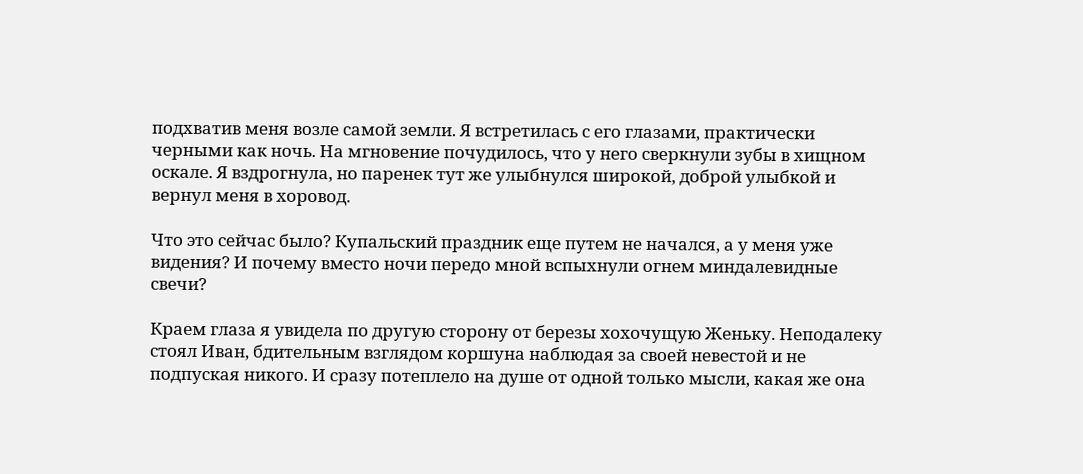подхватив меня возле самой земли. Я встретилась с его глазами, практически черными как ночь. На мгновение почудилось, что у него сверкнули зубы в хищном оскале. Я вздрогнула, но паренек тут же улыбнулся широкой, доброй улыбкой и вернул меня в хоровод.

Что это сейчас было? Купальский праздник еще путем не начался, а у меня уже видения? И почему вместо ночи передо мной вспыхнули огнем миндалевидные свечи?

Краем глаза я увидела по другую сторону от березы хохочущую Женьку. Неподалеку  стоял Иван, бдительным взглядом коршуна наблюдая за своей невестой и не подпуская никого. И сразу потеплело на душе от одной только мысли, какая же она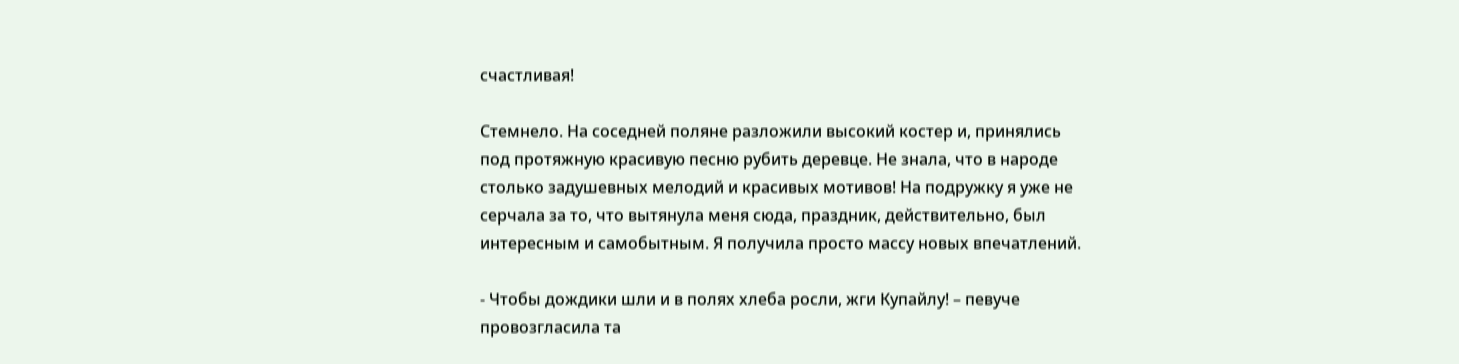счастливая!

Стемнело. На соседней поляне разложили высокий костер и, принялись под протяжную красивую песню рубить деревце. Не знала, что в народе столько задушевных мелодий и красивых мотивов! На подружку я уже не серчала за то, что вытянула меня сюда, праздник, действительно, был интересным и самобытным. Я получила просто массу новых впечатлений.

- Чтобы дождики шли и в полях хлеба росли, жги Купайлу! – певуче провозгласила та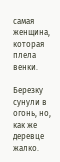самая женщина, которая плела венки.

Березку сунули в огонь, но, как же деревце жалко.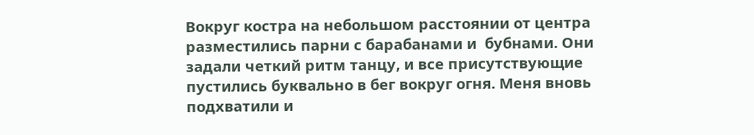Вокруг костра на небольшом расстоянии от центра разместились парни с барабанами и  бубнами. Они задали четкий ритм танцу, и все присутствующие пустились буквально в бег вокруг огня. Меня вновь подхватили и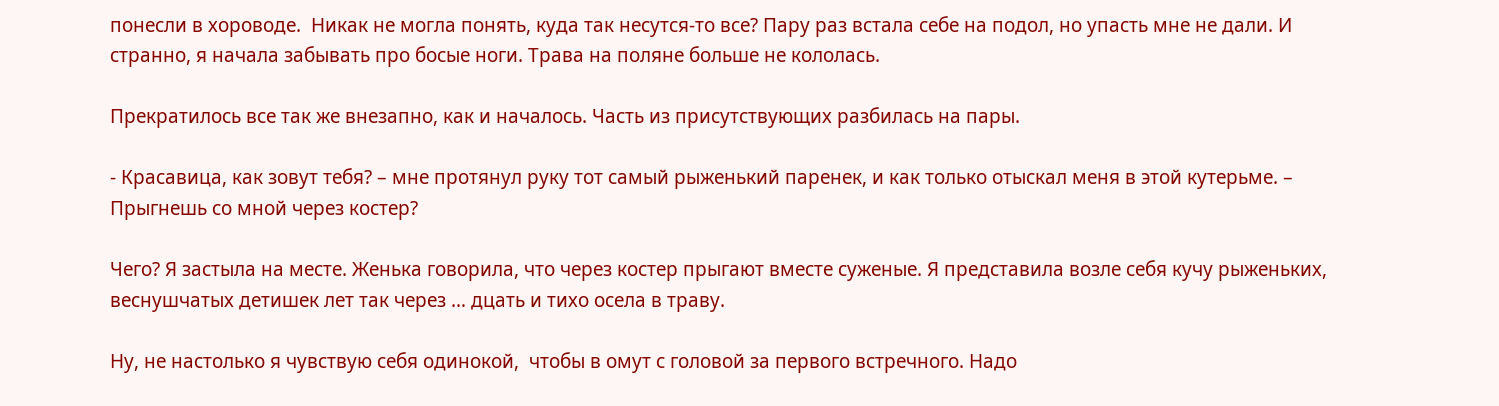понесли в хороводе.  Никак не могла понять, куда так несутся-то все? Пару раз встала себе на подол, но упасть мне не дали. И странно, я начала забывать про босые ноги. Трава на поляне больше не кололась.

Прекратилось все так же внезапно, как и началось. Часть из присутствующих разбилась на пары.

- Красавица, как зовут тебя? – мне протянул руку тот самый рыженький паренек, и как только отыскал меня в этой кутерьме. – Прыгнешь со мной через костер?

Чего? Я застыла на месте. Женька говорила, что через костер прыгают вместе суженые. Я представила возле себя кучу рыженьких, веснушчатых детишек лет так через … дцать и тихо осела в траву.

Ну, не настолько я чувствую себя одинокой,  чтобы в омут с головой за первого встречного. Надо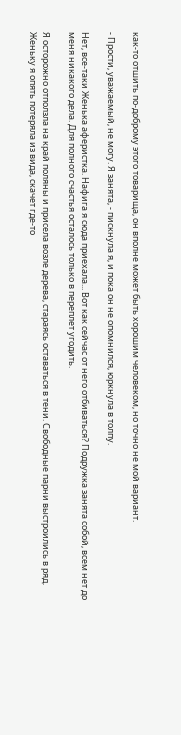как-то отшить по-доброму этого товарища, он вполне может быть хорошим человеком, но точно не мой вариант.

- Прости, уважаемый, не могу. Я занята, - пискнула я, и пока он не опомнился, юркнула в толпу.

Нет, все-таки Женька аферистка. Нафига я сюда приехала... Вот как сейчас от него отбиваться? Подружка занята собой, всем нет до меня никакого дела. Для полного счастья осталось только в переплет угодить.

Я осторожно отползла на край поляны и присела возле дерева, стараясь оставаться в тени. Свободные парни выстроились в ряд. Женьку я опять потеряла из вида, скачет где-то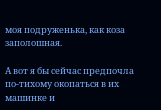моя подруженька, как коза заполошная.

А вот я бы сейчас предпочла по-тихому окопаться в их машинке и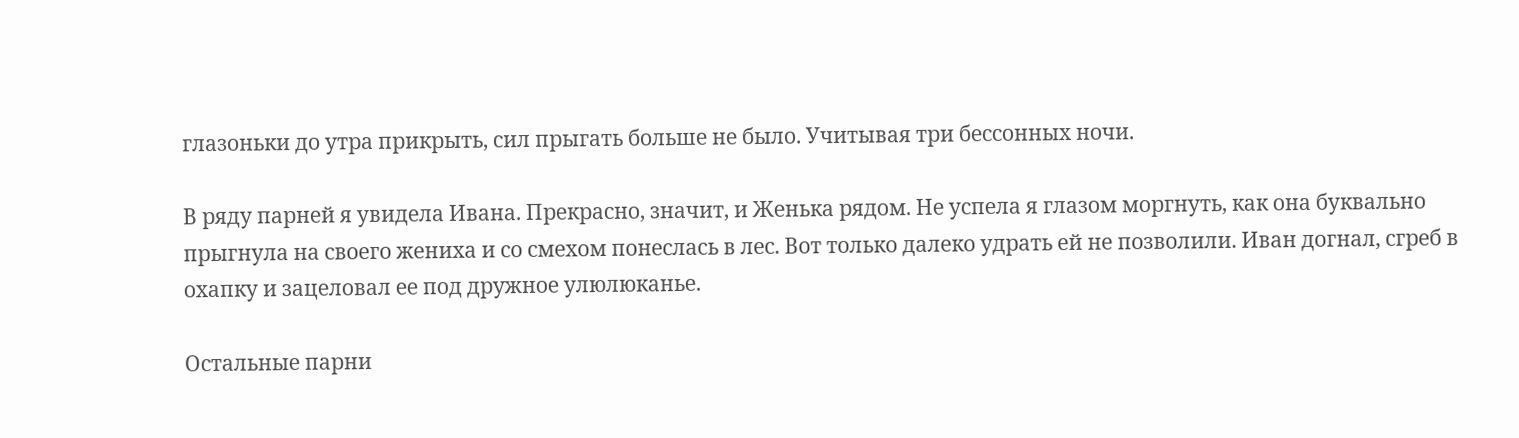глазоньки до утра прикрыть, сил прыгать больше не было. Учитывая три бессонных ночи.

В ряду парней я увидела Ивана. Прекрасно, значит, и Женька рядом. Не успела я глазом моргнуть, как она буквально прыгнула на своего жениха и со смехом понеслась в лес. Вот только далеко удрать ей не позволили. Иван догнал, сгреб в охапку и зацеловал ее под дружное улюлюканье.

Остальные парни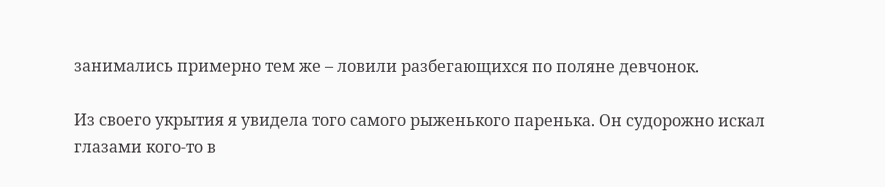занимались примерно тем же – ловили разбегающихся по поляне девчонок.

Из своего укрытия я увидела того самого рыженького паренька. Он судорожно искал глазами кого-то в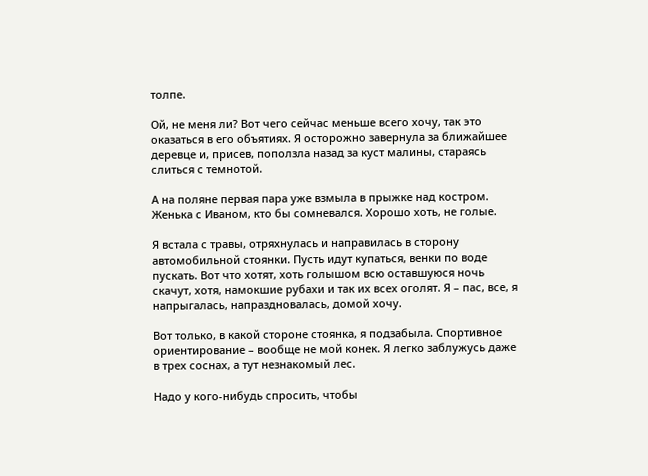толпе.

Ой, не меня ли? Вот чего сейчас меньше всего хочу, так это оказаться в его объятиях. Я осторожно завернула за ближайшее деревце и, присев, поползла назад за куст малины, стараясь слиться с темнотой.

А на поляне первая пара уже взмыла в прыжке над костром. Женька с Иваном, кто бы сомневался. Хорошо хоть, не голые.

Я встала с травы, отряхнулась и направилась в сторону автомобильной стоянки. Пусть идут купаться, венки по воде пускать. Вот что хотят, хоть голышом всю оставшуюся ночь скачут, хотя, намокшие рубахи и так их всех оголят. Я – пас, все, я напрыгалась, напраздновалась, домой хочу.

Вот только, в какой стороне стоянка, я подзабыла. Спортивное ориентирование – вообще не мой конек. Я легко заблужусь даже в трех соснах, а тут незнакомый лес.

Надо у кого-нибудь спросить, чтобы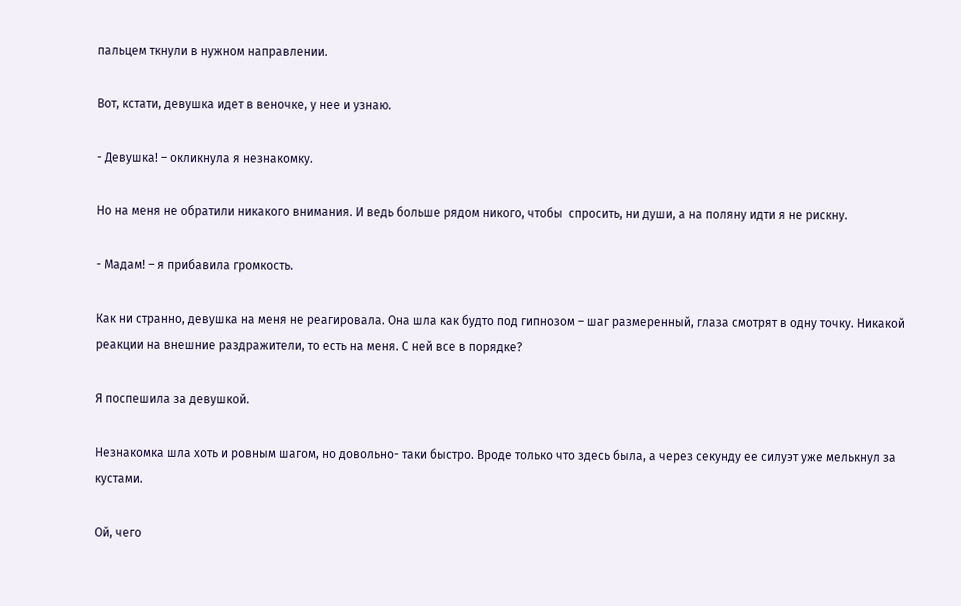пальцем ткнули в нужном направлении.

Вот, кстати, девушка идет в веночке, у нее и узнаю.

- Девушка! – окликнула я незнакомку.

Но на меня не обратили никакого внимания. И ведь больше рядом никого, чтобы  спросить, ни души, а на поляну идти я не рискну.

- Мадам! – я прибавила громкость.

Как ни странно, девушка на меня не реагировала. Она шла как будто под гипнозом – шаг размеренный, глаза смотрят в одну точку. Никакой реакции на внешние раздражители, то есть на меня. С ней все в порядке?

Я поспешила за девушкой.

Незнакомка шла хоть и ровным шагом, но довольно- таки быстро. Вроде только что здесь была, а через секунду ее силуэт уже мелькнул за кустами.

Ой, чего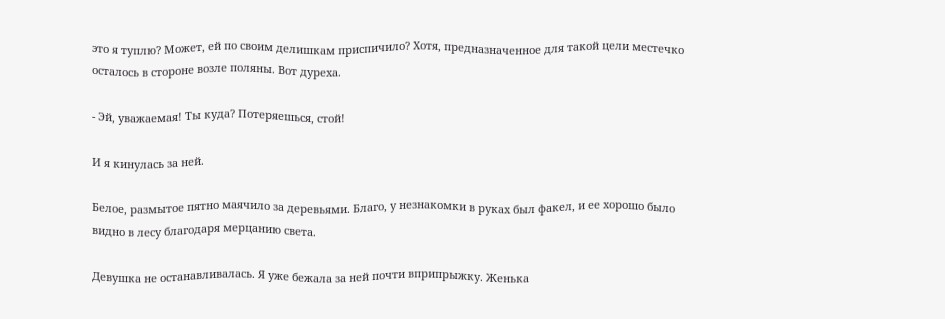это я туплю? Может, ей по своим делишкам приспичило? Хотя, предназначенное для такой цели местечко осталось в стороне возле поляны. Вот дуреха.

- Эй, уважаемая! Ты куда? Потеряешься, стой!

И я кинулась за ней.

Белое, размытое пятно маячило за деревьями. Благо, у незнакомки в руках был факел, и ее хорошо было видно в лесу благодаря мерцанию света.

Девушка не останавливалась. Я уже бежала за ней почти вприпрыжку. Женька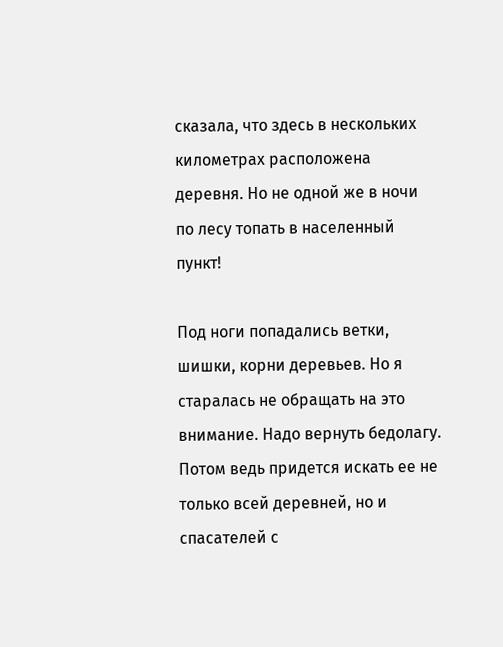сказала, что здесь в нескольких километрах расположена деревня. Но не одной же в ночи по лесу топать в населенный пункт!

Под ноги попадались ветки, шишки, корни деревьев. Но я старалась не обращать на это внимание. Надо вернуть бедолагу. Потом ведь придется искать ее не только всей деревней, но и спасателей с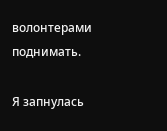волонтерами поднимать.

Я запнулась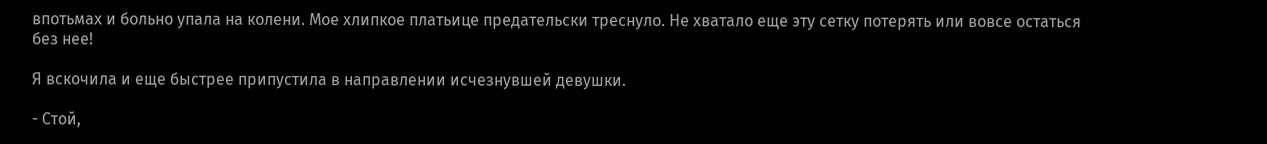впотьмах и больно упала на колени. Мое хлипкое платьице предательски треснуло. Не хватало еще эту сетку потерять или вовсе остаться без нее!

Я вскочила и еще быстрее припустила в направлении исчезнувшей девушки.

- Стой,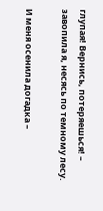глупая! Вернись, потеряешься! – завопила я, несясь по темному лесу.

И меня осенила догадка –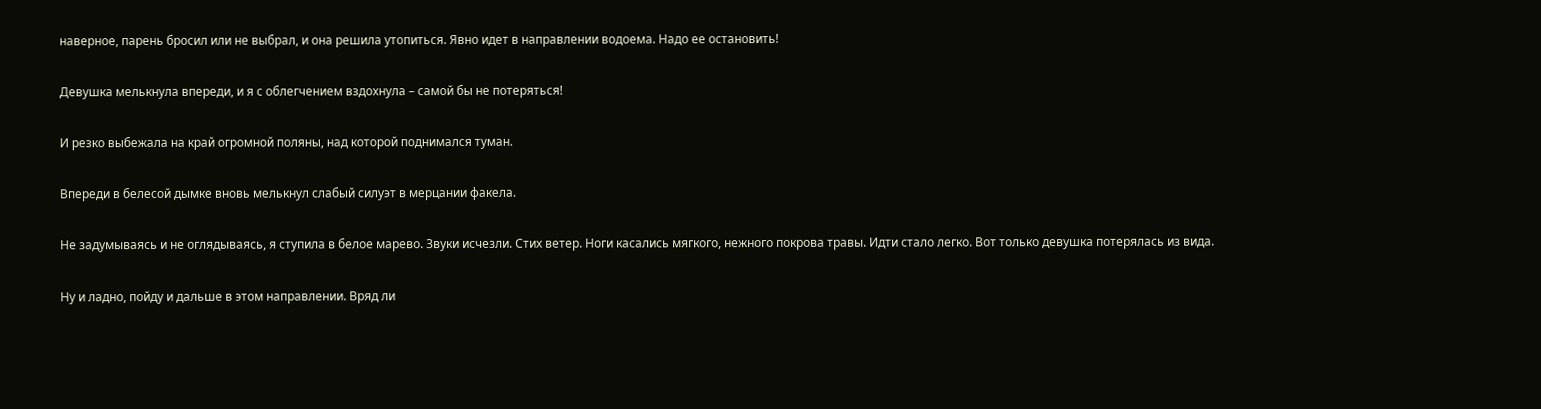наверное, парень бросил или не выбрал, и она решила утопиться. Явно идет в направлении водоема. Надо ее остановить!

Девушка мелькнула впереди, и я с облегчением вздохнула – самой бы не потеряться!

И резко выбежала на край огромной поляны, над которой поднимался туман.

Впереди в белесой дымке вновь мелькнул слабый силуэт в мерцании факела.

Не задумываясь и не оглядываясь, я ступила в белое марево. Звуки исчезли. Стих ветер. Ноги касались мягкого, нежного покрова травы. Идти стало легко. Вот только девушка потерялась из вида.

Ну и ладно, пойду и дальше в этом направлении. Вряд ли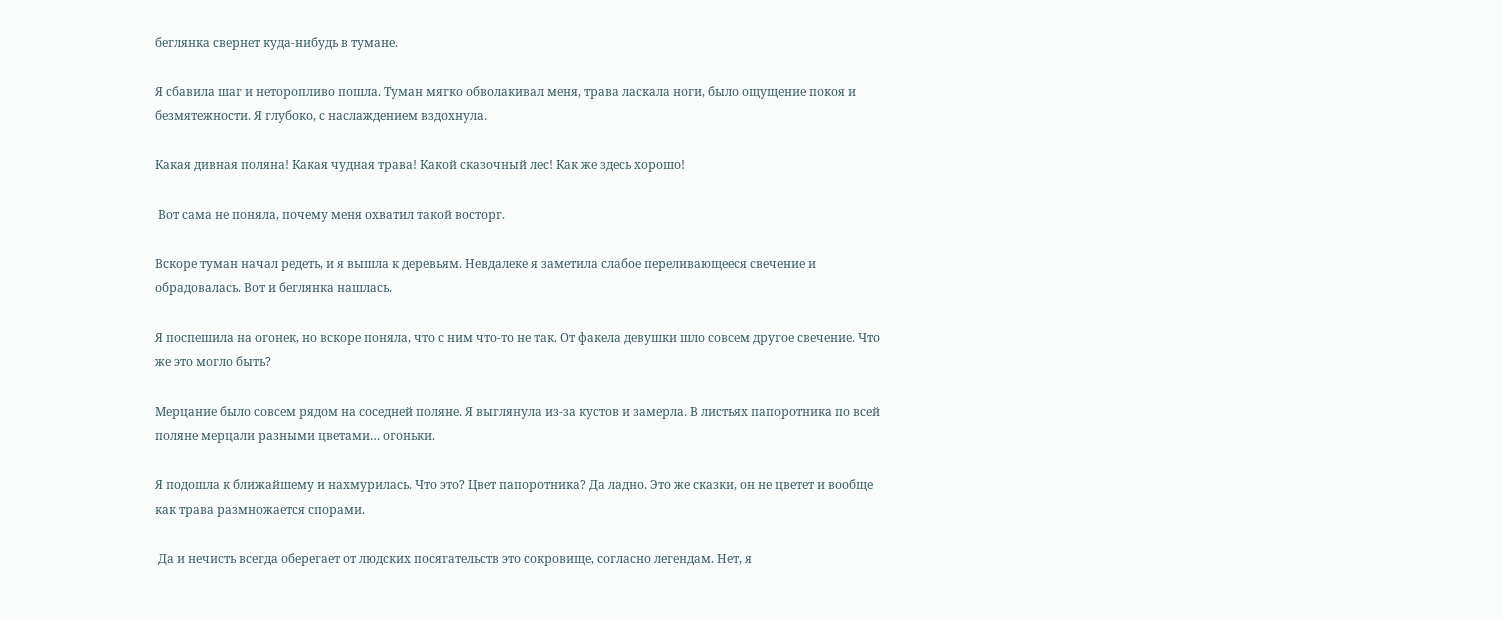беглянка свернет куда-нибудь в тумане.

Я сбавила шаг и неторопливо пошла. Туман мягко обволакивал меня, трава ласкала ноги, было ощущение покоя и безмятежности. Я глубоко, с наслаждением вздохнула.

Какая дивная поляна! Какая чудная трава! Какой сказочный лес! Как же здесь хорошо!

 Вот сама не поняла, почему меня охватил такой восторг.

Вскоре туман начал редеть, и я вышла к деревьям. Невдалеке я заметила слабое переливающееся свечение и обрадовалась. Вот и беглянка нашлась.

Я поспешила на огонек, но вскоре поняла, что с ним что-то не так. От факела девушки шло совсем другое свечение. Что же это могло быть?

Мерцание было совсем рядом на соседней поляне. Я выглянула из-за кустов и замерла. В листьях папоротника по всей поляне мерцали разными цветами… огоньки.

Я подошла к ближайшему и нахмурилась. Что это? Цвет папоротника? Да ладно. Это же сказки, он не цветет и вообще как трава размножается спорами.

 Да и нечисть всегда оберегает от людских посягательств это сокровище, согласно легендам. Нет, я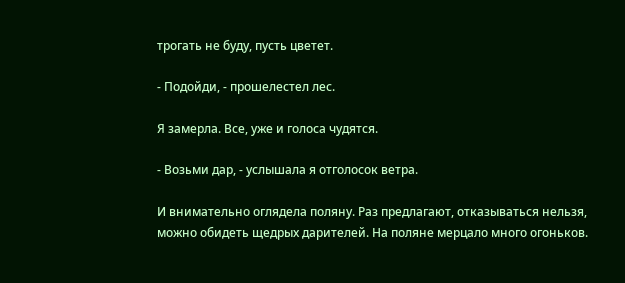трогать не буду, пусть цветет.

- Подойди, - прошелестел лес.

Я замерла. Все, уже и голоса чудятся.

- Возьми дар, - услышала я отголосок ветра.

И внимательно оглядела поляну. Раз предлагают, отказываться нельзя, можно обидеть щедрых дарителей. На поляне мерцало много огоньков.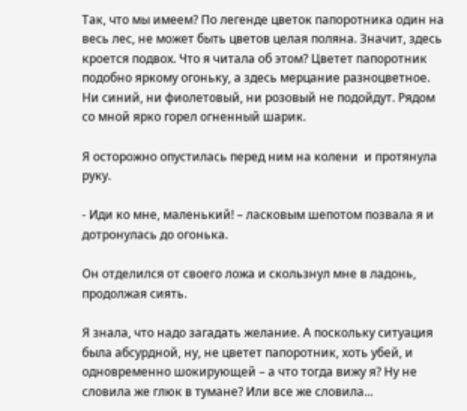Так, что мы имеем? По легенде цветок папоротника один на весь лес, не может быть цветов целая поляна. Значит, здесь кроется подвох. Что я читала об этом? Цветет папоротник подобно яркому огоньку, а здесь мерцание разноцветное. Ни синий, ни фиолетовый, ни розовый не подойдут. Рядом со мной ярко горел огненный шарик.

Я осторожно опустилась перед ним на колени  и протянула руку.

- Иди ко мне, маленький! – ласковым шепотом позвала я и дотронулась до огонька.

Он отделился от своего ложа и скользнул мне в ладонь, продолжая сиять.

Я знала, что надо загадать желание. А поскольку ситуация была абсурдной, ну, не цветет папоротник, хоть убей, и одновременно шокирующей – а что тогда вижу я? Ну не словила же глюк в тумане? Или все же словила...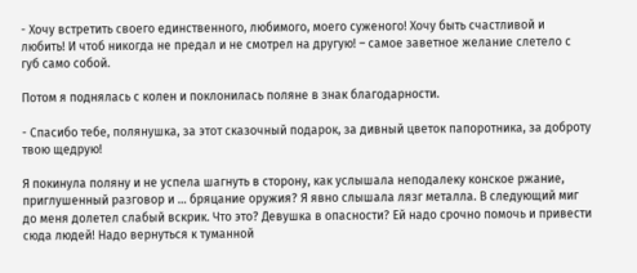- Хочу встретить своего единственного, любимого, моего суженого! Хочу быть счастливой и любить! И чтоб никогда не предал и не смотрел на другую! – самое заветное желание слетело с губ само собой.

Потом я поднялась с колен и поклонилась поляне в знак благодарности.

- Спасибо тебе, полянушка, за этот сказочный подарок, за дивный цветок папоротника, за доброту твою щедрую!

Я покинула поляну и не успела шагнуть в сторону, как услышала неподалеку конское ржание, приглушенный разговор и … бряцание оружия? Я явно слышала лязг металла. В следующий миг до меня долетел слабый вскрик. Что это? Девушка в опасности? Ей надо срочно помочь и привести сюда людей! Надо вернуться к туманной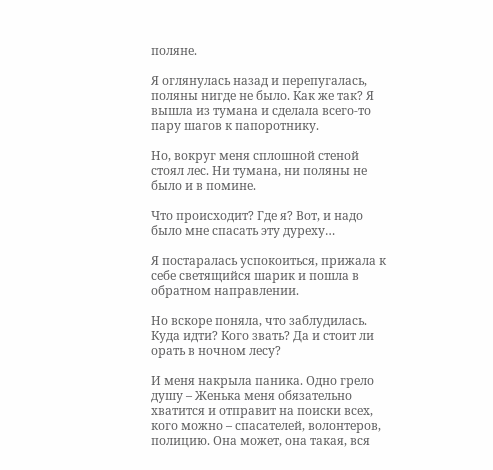поляне.

Я оглянулась назад и перепугалась, поляны нигде не было. Как же так? Я вышла из тумана и сделала всего-то пару шагов к папоротнику.

Но, вокруг меня сплошной стеной стоял лес. Ни тумана, ни поляны не было и в помине.

Что происходит? Где я? Вот, и надо было мне спасать эту дуреху…

Я постаралась успокоиться, прижала к себе светящийся шарик и пошла в обратном направлении.

Но вскоре поняла, что заблудилась. Куда идти? Кого звать? Да и стоит ли орать в ночном лесу?

И меня накрыла паника. Одно грело душу – Женька меня обязательно хватится и отправит на поиски всех, кого можно – спасателей, волонтеров, полицию. Она может, она такая, вся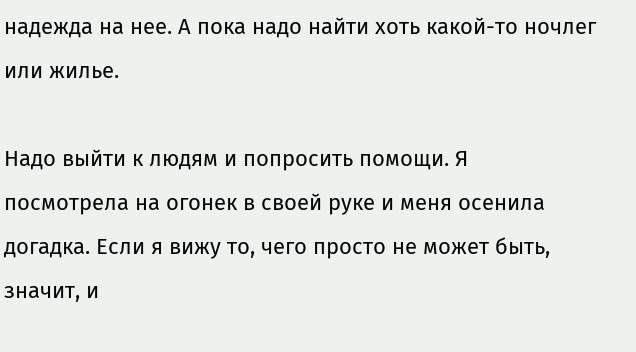надежда на нее. А пока надо найти хоть какой-то ночлег или жилье.

Надо выйти к людям и попросить помощи. Я посмотрела на огонек в своей руке и меня осенила догадка. Если я вижу то, чего просто не может быть, значит, и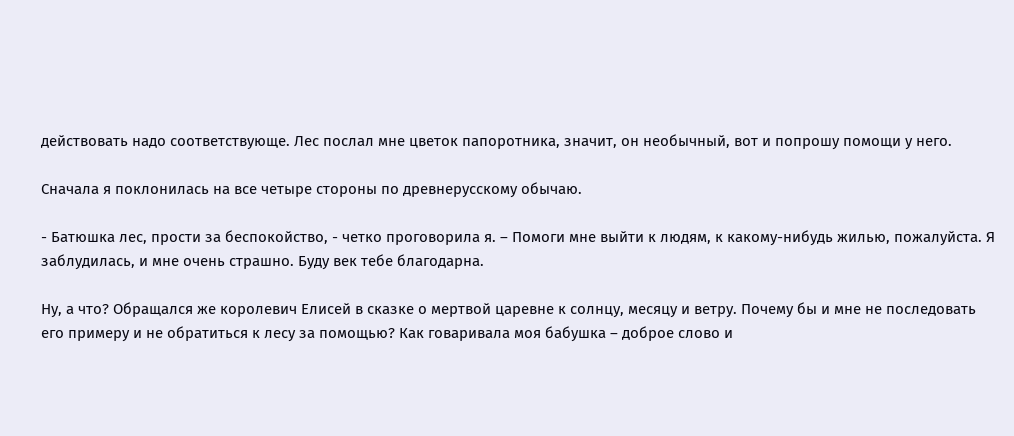действовать надо соответствующе. Лес послал мне цветок папоротника, значит, он необычный, вот и попрошу помощи у него.

Сначала я поклонилась на все четыре стороны по древнерусскому обычаю.

- Батюшка лес, прости за беспокойство, - четко проговорила я. – Помоги мне выйти к людям, к какому-нибудь жилью, пожалуйста. Я заблудилась, и мне очень страшно. Буду век тебе благодарна.

Ну, а что? Обращался же королевич Елисей в сказке о мертвой царевне к солнцу, месяцу и ветру. Почему бы и мне не последовать его примеру и не обратиться к лесу за помощью? Как говаривала моя бабушка – доброе слово и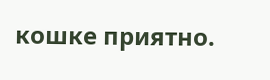кошке приятно.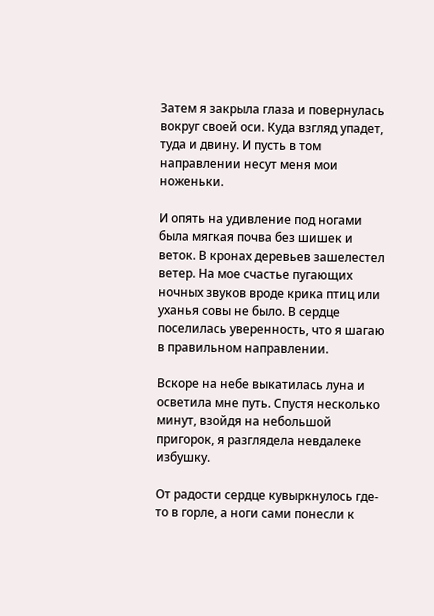Затем я закрыла глаза и повернулась вокруг своей оси. Куда взгляд упадет, туда и двину. И пусть в том направлении несут меня мои ноженьки.

И опять на удивление под ногами была мягкая почва без шишек и веток. В кронах деревьев зашелестел ветер. На мое счастье пугающих ночных звуков вроде крика птиц или уханья совы не было. В сердце поселилась уверенность, что я шагаю в правильном направлении.

Вскоре на небе выкатилась луна и осветила мне путь. Спустя несколько минут, взойдя на небольшой пригорок, я разглядела невдалеке избушку.

От радости сердце кувыркнулось где-то в горле, а ноги сами понесли к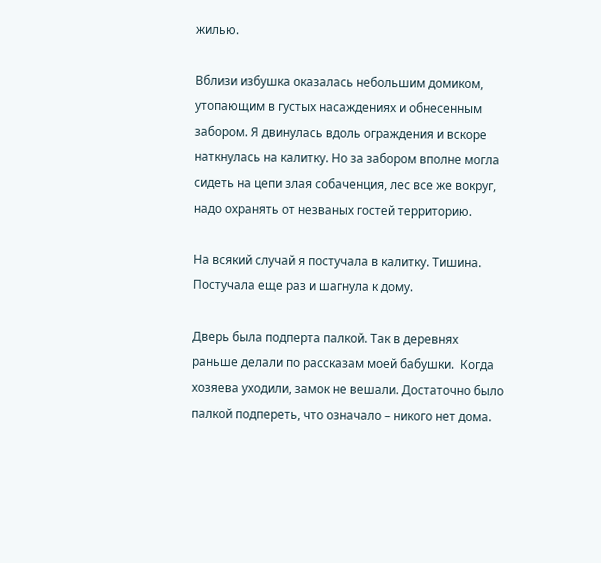жилью.

Вблизи избушка оказалась небольшим домиком, утопающим в густых насаждениях и обнесенным забором. Я двинулась вдоль ограждения и вскоре наткнулась на калитку. Но за забором вполне могла сидеть на цепи злая собаченция, лес все же вокруг, надо охранять от незваных гостей территорию.

На всякий случай я постучала в калитку. Тишина. Постучала еще раз и шагнула к дому.

Дверь была подперта палкой. Так в деревнях раньше делали по рассказам моей бабушки.  Когда хозяева уходили, замок не вешали. Достаточно было палкой подпереть, что означало – никого нет дома.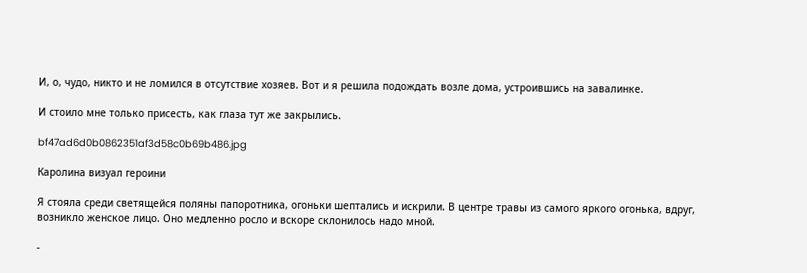И, о, чудо, никто и не ломился в отсутствие хозяев. Вот и я решила подождать возле дома, устроившись на завалинке.

И стоило мне только присесть, как глаза тут же закрылись.

bf47ad6d0b0862351af3d58c0b69b486.jpg

Каролина визуал героини

Я стояла среди светящейся поляны папоротника, огоньки шептались и искрили. В центре травы из самого яркого огонька, вдруг,  возникло женское лицо. Оно медленно росло и вскоре склонилось надо мной.

-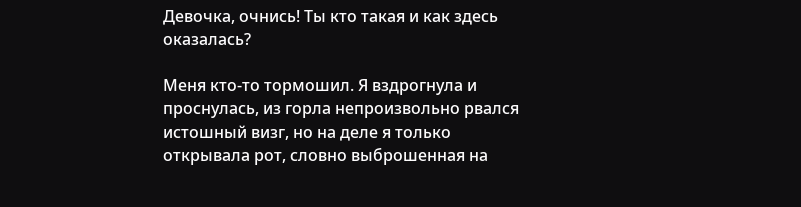Девочка, очнись! Ты кто такая и как здесь оказалась?

Меня кто-то тормошил. Я вздрогнула и проснулась, из горла непроизвольно рвался истошный визг, но на деле я только открывала рот, словно выброшенная на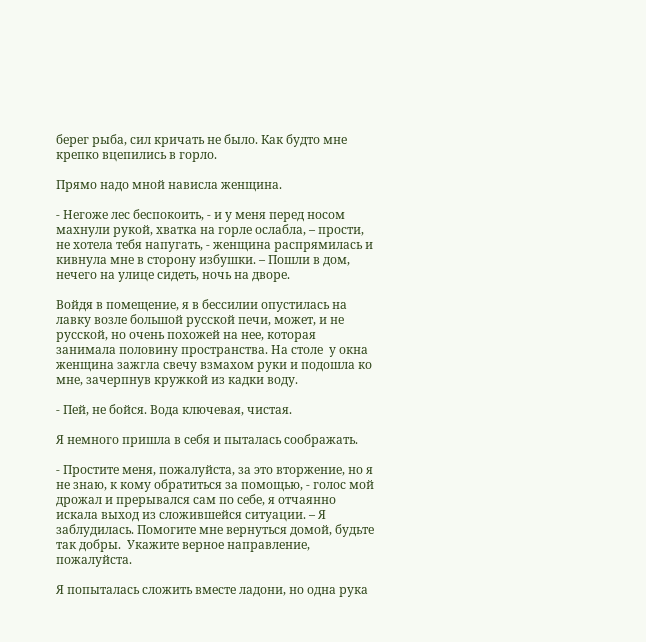берег рыба, сил кричать не было. Как будто мне крепко вцепились в горло.

Прямо надо мной нависла женщина.

- Негоже лес беспокоить, - и у меня перед носом махнули рукой, хватка на горле ослабла, – прости, не хотела тебя напугать, - женщина распрямилась и кивнула мне в сторону избушки. – Пошли в дом, нечего на улице сидеть, ночь на дворе.

Войдя в помещение, я в бессилии опустилась на лавку возле большой русской печи, может, и не русской, но очень похожей на нее, которая занимала половину пространства. На столе  у окна женщина зажгла свечу взмахом руки и подошла ко мне, зачерпнув кружкой из кадки воду.

- Пей, не бойся. Вода ключевая, чистая.

Я немного пришла в себя и пыталась соображать.

- Простите меня, пожалуйста, за это вторжение, но я не знаю, к кому обратиться за помощью, - голос мой дрожал и прерывался сам по себе, я отчаянно искала выход из сложившейся ситуации. – Я заблудилась. Помогите мне вернуться домой, будьте так добры.  Укажите верное направление, пожалуйста.

Я попыталась сложить вместе ладони, но одна рука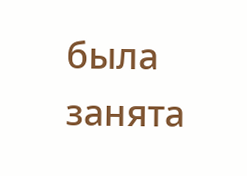была занята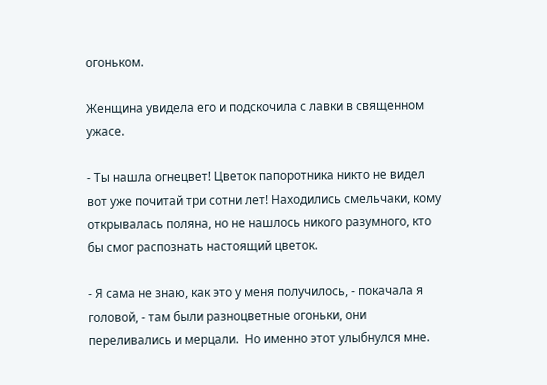огоньком.

Женщина увидела его и подскочила с лавки в священном ужасе.

- Ты нашла огнецвет! Цветок папоротника никто не видел вот уже почитай три сотни лет! Находились смельчаки, кому открывалась поляна, но не нашлось никого разумного, кто бы смог распознать настоящий цветок.

- Я сама не знаю, как это у меня получилось, - покачала я головой, - там были разноцветные огоньки, они переливались и мерцали.  Но именно этот улыбнулся мне.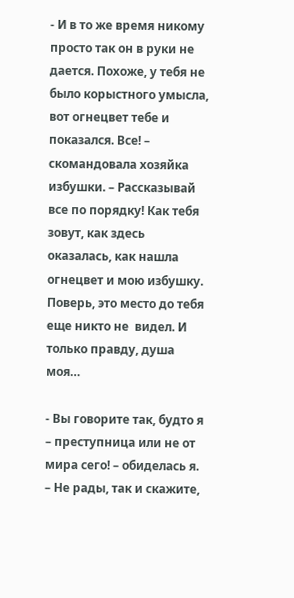- И в то же время никому просто так он в руки не дается. Похоже, у тебя не было корыстного умысла, вот огнецвет тебе и показался. Все! – скомандовала хозяйка избушки. – Рассказывай все по порядку! Как тебя зовут, как здесь оказалась, как нашла огнецвет и мою избушку. Поверь, это место до тебя еще никто не  видел. И только правду, душа моя…

- Вы говорите так, будто я – преступница или не от мира сего! – обиделась я. – Не рады, так и скажите,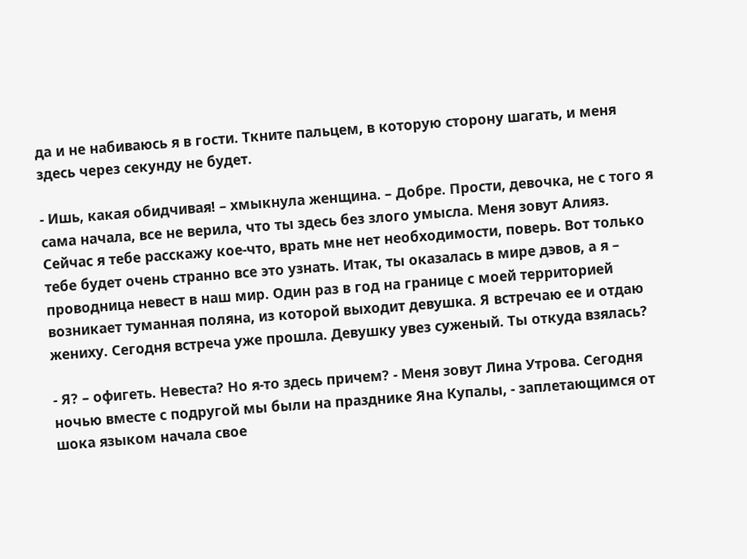да и не набиваюсь я в гости. Ткните пальцем, в которую сторону шагать, и меня здесь через секунду не будет.

- Ишь, какая обидчивая! – хмыкнула женщина. – Добре. Прости, девочка, не с того я сама начала, все не верила, что ты здесь без злого умысла. Меня зовут Алияз. Сейчас я тебе расскажу кое-что, врать мне нет необходимости, поверь. Вот только тебе будет очень странно все это узнать. Итак, ты оказалась в мире дэвов, а я – проводница невест в наш мир. Один раз в год на границе с моей территорией возникает туманная поляна, из которой выходит девушка. Я встречаю ее и отдаю жениху. Сегодня встреча уже прошла. Девушку увез суженый. Ты откуда взялась?

- Я? – офигеть. Невеста? Но я-то здесь причем? - Меня зовут Лина Утрова. Сегодня ночью вместе с подругой мы были на празднике Яна Купалы, - заплетающимся от шока языком начала свое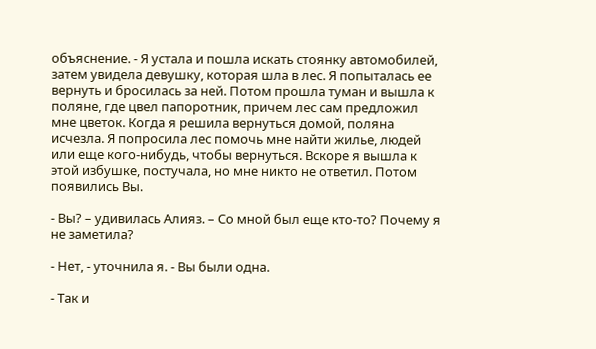объяснение. - Я устала и пошла искать стоянку автомобилей, затем увидела девушку, которая шла в лес. Я попыталась ее вернуть и бросилась за ней. Потом прошла туман и вышла к поляне, где цвел папоротник, причем лес сам предложил мне цветок. Когда я решила вернуться домой, поляна исчезла. Я попросила лес помочь мне найти жилье, людей или еще кого-нибудь, чтобы вернуться. Вскоре я вышла к этой избушке, постучала, но мне никто не ответил. Потом появились Вы.

- Вы? – удивилась Алияз. – Со мной был еще кто-то? Почему я не заметила?

- Нет, - уточнила я. - Вы были одна.

- Так и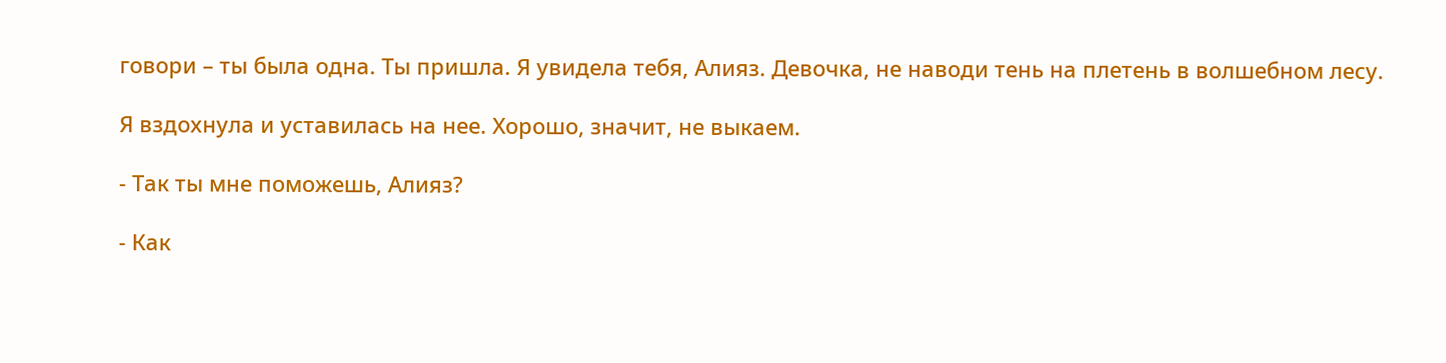говори – ты была одна. Ты пришла. Я увидела тебя, Алияз. Девочка, не наводи тень на плетень в волшебном лесу.

Я вздохнула и уставилась на нее. Хорошо, значит, не выкаем.

- Так ты мне поможешь, Алияз?

- Как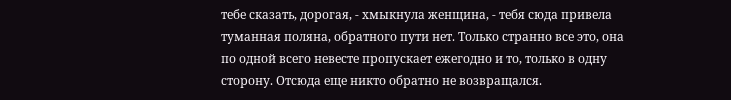тебе сказать, дорогая, - хмыкнула женщина, - тебя сюда привела туманная поляна, обратного пути нет. Только странно все это, она по одной всего невесте пропускает ежегодно и то, только в одну сторону. Отсюда еще никто обратно не возвращался.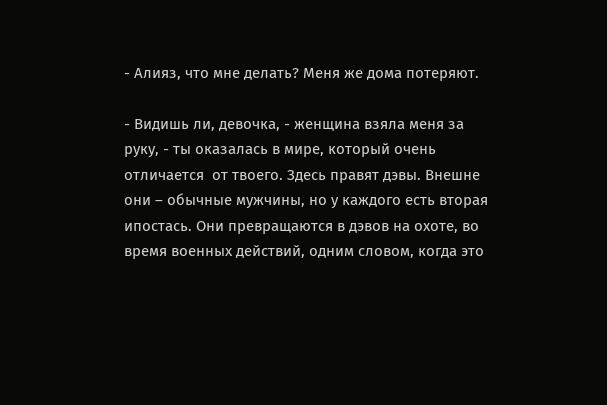- Алияз, что мне делать? Меня же дома потеряют.

- Видишь ли, девочка, - женщина взяла меня за руку, - ты оказалась в мире, который очень отличается  от твоего. Здесь правят дэвы. Внешне они – обычные мужчины, но у каждого есть вторая ипостась. Они превращаются в дэвов на охоте, во время военных действий, одним словом, когда это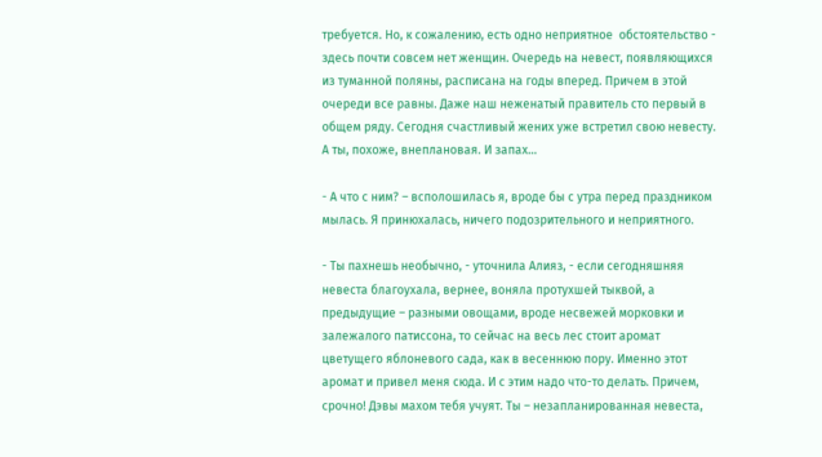требуется. Но, к сожалению, есть одно неприятное  обстоятельство - здесь почти совсем нет женщин. Очередь на невест, появляющихся из туманной поляны, расписана на годы вперед. Причем в этой очереди все равны. Даже наш неженатый правитель сто первый в общем ряду. Сегодня счастливый жених уже встретил свою невесту. А ты, похоже, внеплановая. И запах…

- А что с ним? – всполошилась я, вроде бы с утра перед праздником мылась. Я принюхалась, ничего подозрительного и неприятного.

- Ты пахнешь необычно, - уточнила Алияз, - если сегодняшняя невеста благоухала, вернее, воняла протухшей тыквой, а предыдущие – разными овощами, вроде несвежей морковки и залежалого патиссона, то сейчас на весь лес стоит аромат цветущего яблоневого сада, как в весеннюю пору. Именно этот аромат и привел меня сюда. И с этим надо что-то делать. Причем, срочно! Дэвы махом тебя учуят. Ты – незапланированная невеста,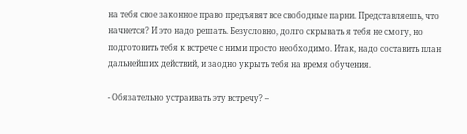на тебя свое законное право предъявят все свободные парни. Представляешь, что начнется? И это надо решать. Безусловно, долго скрывать я тебя не смогу, но подготовить тебя к встрече с ними просто необходимо. Итак, надо составить план дальнейших действий, и заодно укрыть тебя на время обучения.

- Обязательно устраивать эту встречу? –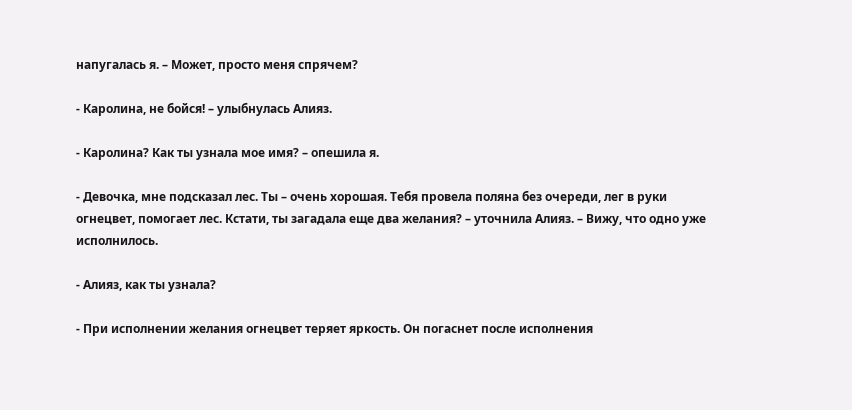напугалась я. – Может, просто меня спрячем?

- Каролина, не бойся! – улыбнулась Алияз.

- Каролина? Как ты узнала мое имя? – опешила я.

- Девочка, мне подсказал лес. Ты – очень хорошая. Тебя провела поляна без очереди, лег в руки огнецвет, помогает лес. Кстати, ты загадала еще два желания? – уточнила Алияз. – Вижу, что одно уже исполнилось.

- Алияз, как ты узнала?

- При исполнении желания огнецвет теряет яркость. Он погаснет после исполнения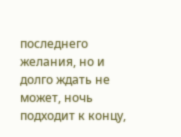последнего желания, но и долго ждать не может, ночь подходит к концу,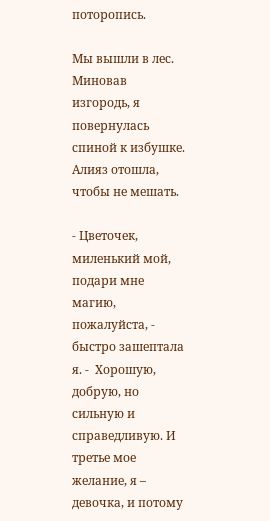поторопись.

Мы вышли в лес. Миновав изгородь, я повернулась спиной к избушке. Алияз отошла, чтобы не мешать.

- Цветочек, миленький мой, подари мне магию, пожалуйста, - быстро зашептала я. -  Хорошую, добрую, но сильную и справедливую. И третье мое желание, я – девочка, и потому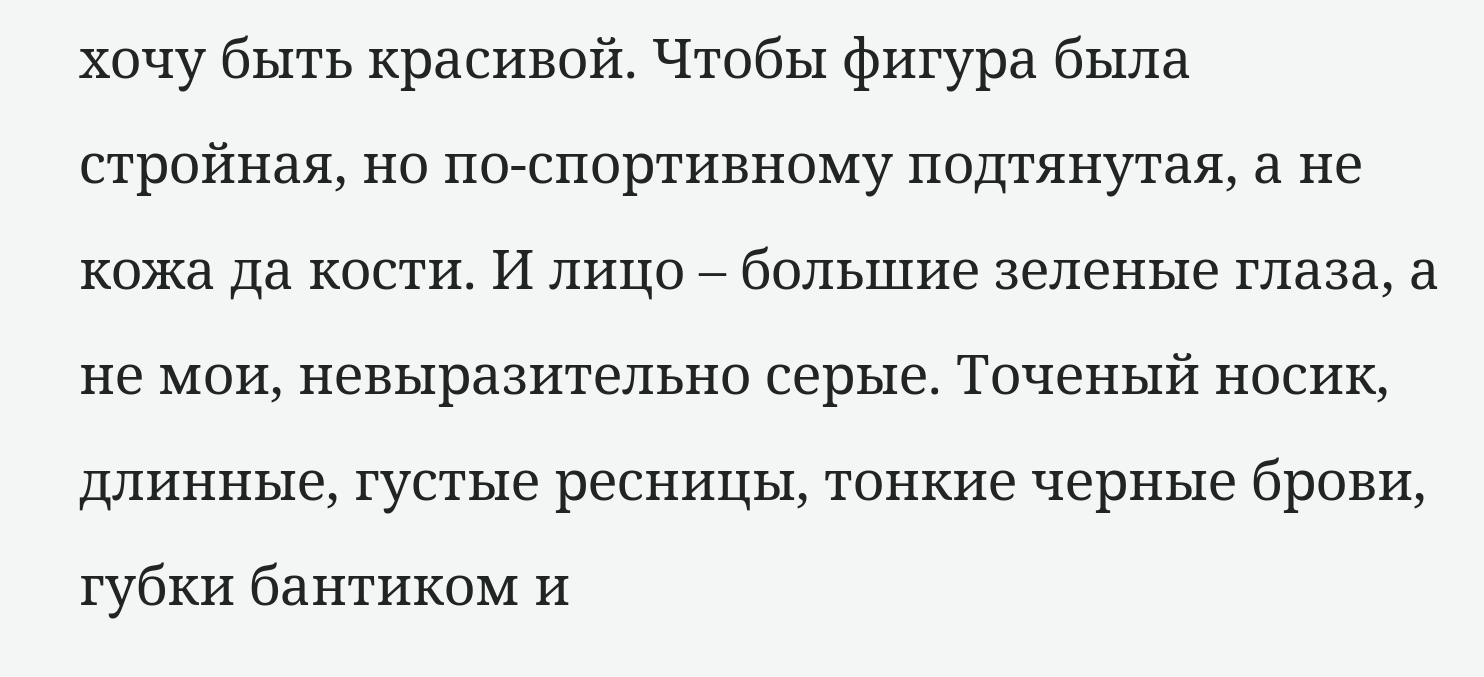хочу быть красивой. Чтобы фигура была стройная, но по-спортивному подтянутая, а не кожа да кости. И лицо – большие зеленые глаза, а не мои, невыразительно серые. Точеный носик, длинные, густые ресницы, тонкие черные брови, губки бантиком и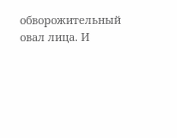обворожительный овал лица. И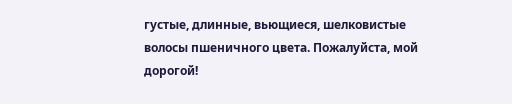густые, длинные, вьющиеся, шелковистые волосы пшеничного цвета. Пожалуйста, мой дорогой!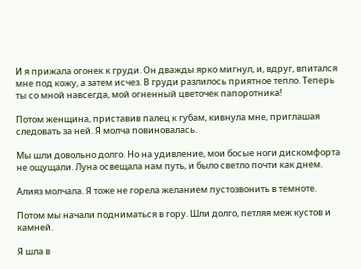И я прижала огонек к груди. Он дважды ярко мигнул, и, вдруг, впитался мне под кожу, а затем исчез. В груди разлилось приятное тепло. Теперь ты со мной навсегда, мой огненный цветочек папоротника!

Потом женщина, приставив палец к губам, кивнула мне, приглашая следовать за ней. Я молча повиновалась.

Мы шли довольно долго. Но на удивление, мои босые ноги дискомфорта не ощущали. Луна освещала нам путь, и было светло почти как днем.

Алияз молчала. Я тоже не горела желанием пустозвонить в темноте.

Потом мы начали подниматься в гору. Шли долго, петляя меж кустов и камней.

Я шла в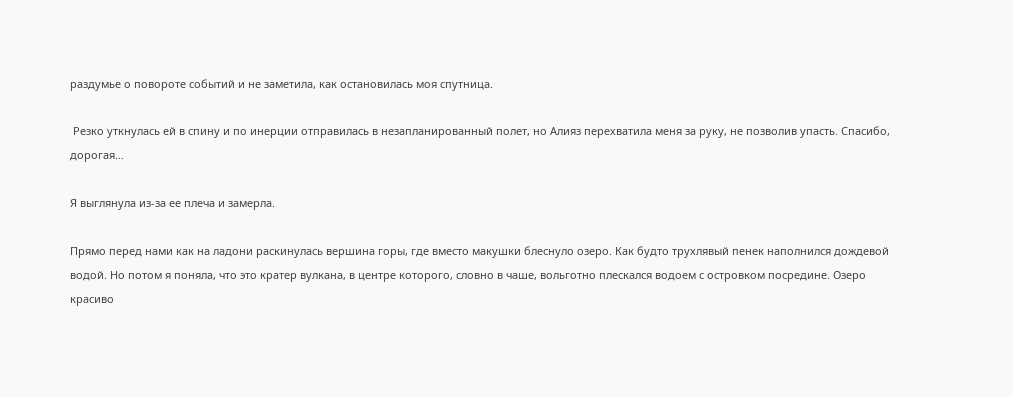раздумье о повороте событий и не заметила, как остановилась моя спутница.

 Резко уткнулась ей в спину и по инерции отправилась в незапланированный полет, но Алияз перехватила меня за руку, не позволив упасть. Спасибо, дорогая…

Я выглянула из-за ее плеча и замерла.

Прямо перед нами как на ладони раскинулась вершина горы, где вместо макушки блеснуло озеро. Как будто трухлявый пенек наполнился дождевой водой. Но потом я поняла, что это кратер вулкана, в центре которого, словно в чаше, вольготно плескался водоем с островком посредине. Озеро красиво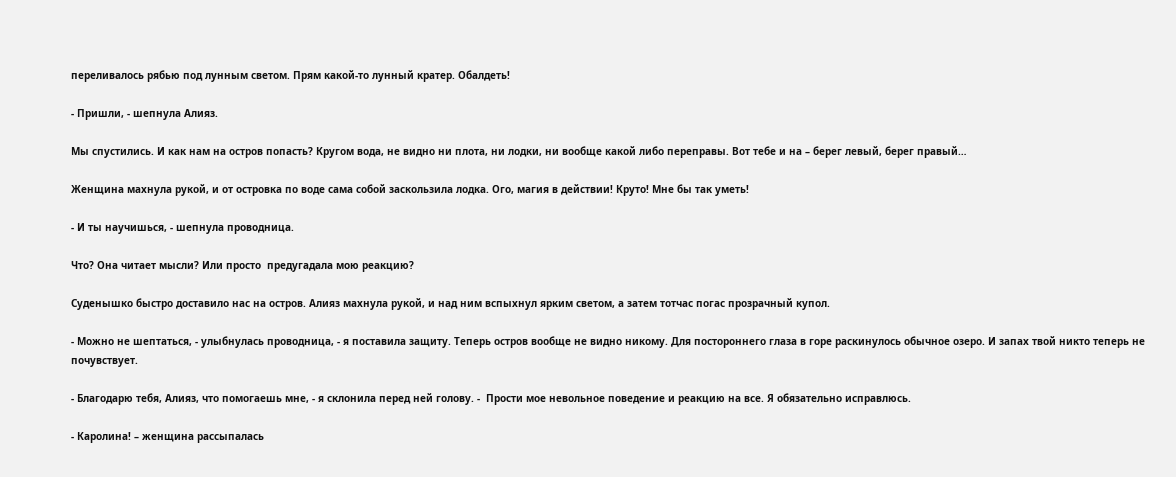переливалось рябью под лунным светом. Прям какой-то лунный кратер. Обалдеть!

- Пришли, - шепнула Алияз.

Мы спустились. И как нам на остров попасть? Кругом вода, не видно ни плота, ни лодки, ни вообще какой либо переправы. Вот тебе и на – берег левый, берег правый…

Женщина махнула рукой, и от островка по воде сама собой заскользила лодка. Ого, магия в действии! Круто! Мне бы так уметь!

- И ты научишься, - шепнула проводница.

Что? Она читает мысли? Или просто  предугадала мою реакцию?

Суденышко быстро доставило нас на остров. Алияз махнула рукой, и над ним вспыхнул ярким светом, а затем тотчас погас прозрачный купол.

- Можно не шептаться, - улыбнулась проводница, - я поставила защиту. Теперь остров вообще не видно никому. Для постороннего глаза в горе раскинулось обычное озеро. И запах твой никто теперь не почувствует.

- Благодарю тебя, Алияз, что помогаешь мне, - я склонила перед ней голову. -  Прости мое невольное поведение и реакцию на все. Я обязательно исправлюсь.

- Каролина! – женщина рассыпалась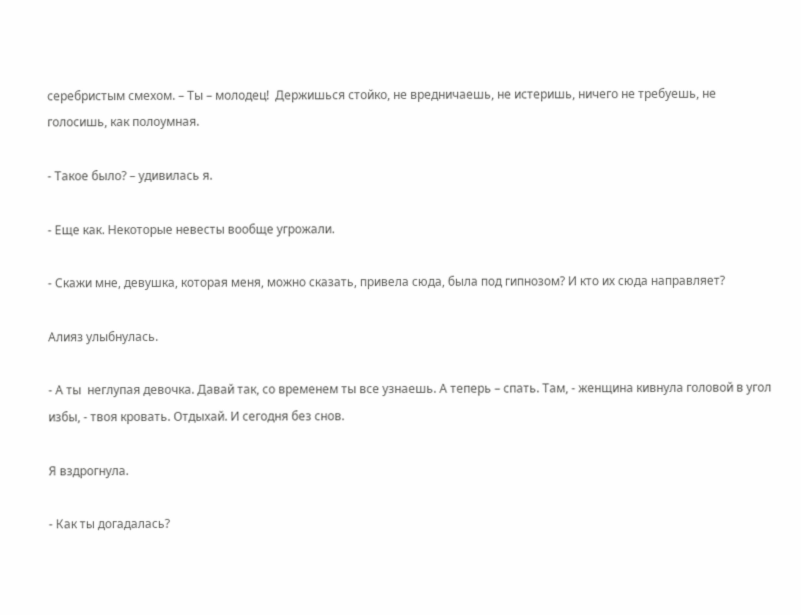серебристым смехом. – Ты – молодец!  Держишься стойко, не вредничаешь, не истеришь, ничего не требуешь, не голосишь, как полоумная.

- Такое было? – удивилась я.

- Еще как. Некоторые невесты вообще угрожали.

- Скажи мне, девушка, которая меня, можно сказать, привела сюда, была под гипнозом? И кто их сюда направляет?

Алияз улыбнулась.

- А ты  неглупая девочка. Давай так, со временем ты все узнаешь. А теперь – спать. Там, - женщина кивнула головой в угол избы, - твоя кровать. Отдыхай. И сегодня без снов.

Я вздрогнула.

- Как ты догадалась?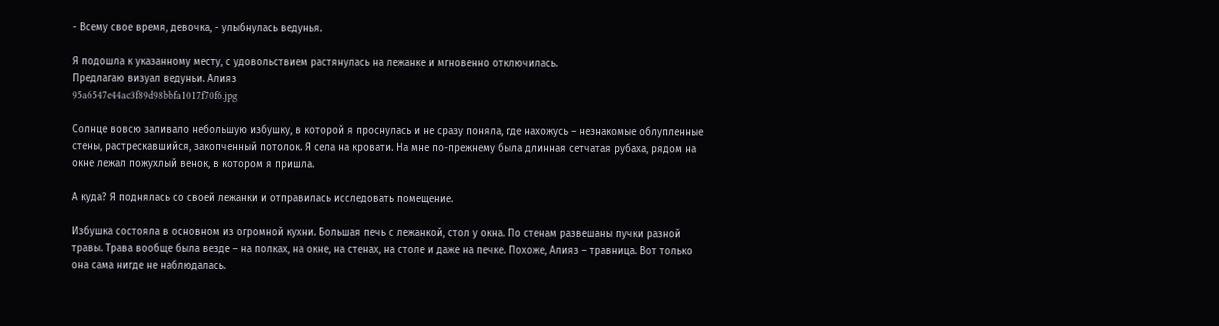- Всему свое время, девочка, - улыбнулась ведунья.

Я подошла к указанному месту, с удовольствием растянулась на лежанке и мгновенно отключилась.
Предлагаю визуал ведуньи. Алияз
95a6547e44ac3f89d98bbfa1017f70f6.jpg

Солнце вовсю заливало небольшую избушку, в которой я проснулась и не сразу поняла, где нахожусь – незнакомые облупленные стены, растрескавшийся, закопченный потолок. Я села на кровати. На мне по-прежнему была длинная сетчатая рубаха, рядом на окне лежал пожухлый венок, в котором я пришла.

А куда? Я поднялась со своей лежанки и отправилась исследовать помещение.

Избушка состояла в основном из огромной кухни. Большая печь с лежанкой, стол у окна. По стенам развешаны пучки разной травы. Трава вообще была везде – на полках, на окне, на стенах, на столе и даже на печке. Похоже, Алияз – травница. Вот только она сама нигде не наблюдалась.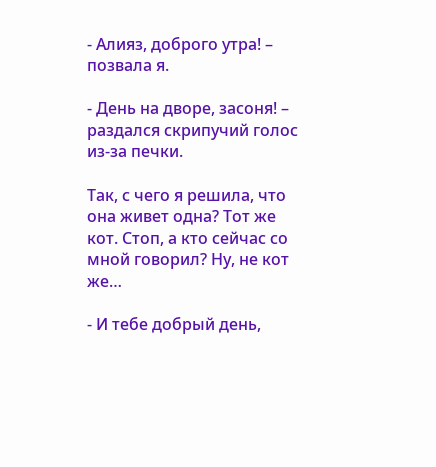- Алияз, доброго утра! – позвала я.

- День на дворе, засоня! – раздался скрипучий голос из-за печки.

Так, с чего я решила, что она живет одна? Тот же кот. Стоп, а кто сейчас со мной говорил? Ну, не кот же…

- И тебе добрый день,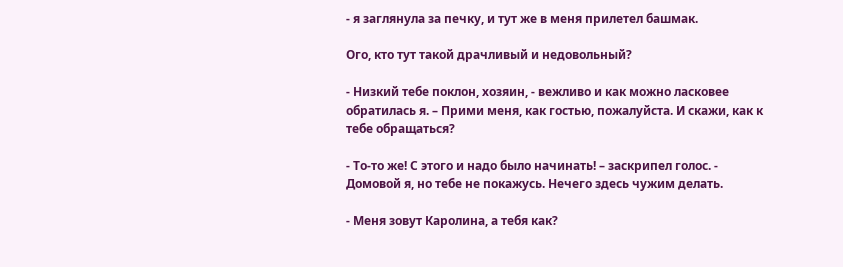- я заглянула за печку, и тут же в меня прилетел башмак.

Ого, кто тут такой драчливый и недовольный?

- Низкий тебе поклон, хозяин, - вежливо и как можно ласковее обратилась я. – Прими меня, как гостью, пожалуйста. И скажи, как к тебе обращаться?

- То-то же! С этого и надо было начинать! – заскрипел голос. - Домовой я, но тебе не покажусь. Нечего здесь чужим делать.

- Меня зовут Каролина, а тебя как?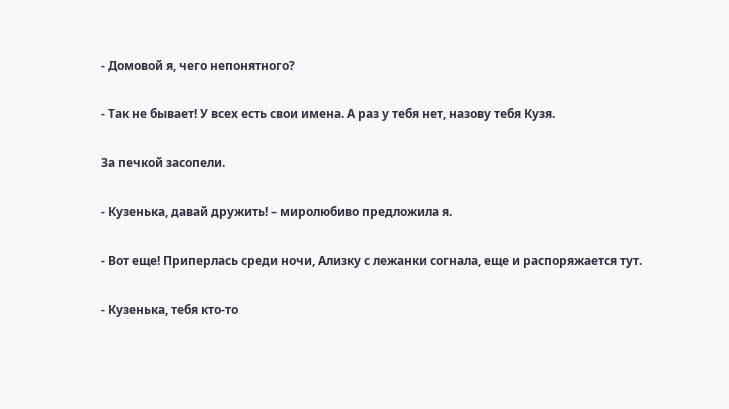- Домовой я, чего непонятного?

- Так не бывает! У всех есть свои имена. А раз у тебя нет, назову тебя Кузя.

За печкой засопели.

- Кузенька, давай дружить! – миролюбиво предложила я.

- Вот еще! Приперлась среди ночи, Ализку с лежанки согнала, еще и распоряжается тут.

- Кузенька, тебя кто-то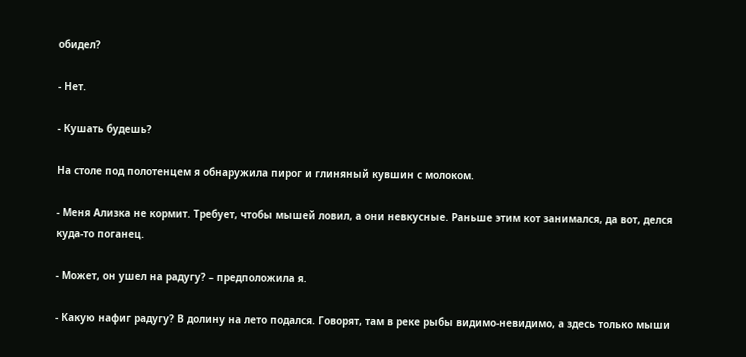обидел?

- Нет.

- Кушать будешь?

На столе под полотенцем я обнаружила пирог и глиняный кувшин с молоком.

- Меня Ализка не кормит. Требует, чтобы мышей ловил, а они невкусные. Раньше этим кот занимался, да вот, делся куда-то поганец.

- Может, он ушел на радугу? – предположила я.

- Какую нафиг радугу? В долину на лето подался. Говорят, там в реке рыбы видимо-невидимо, а здесь только мыши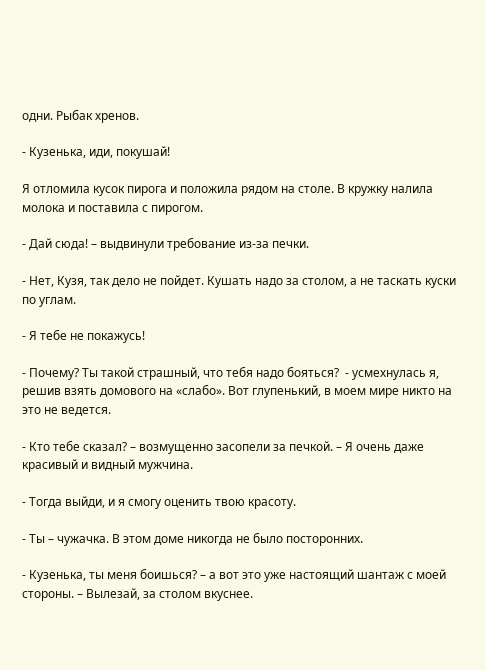одни. Рыбак хренов.

- Кузенька, иди, покушай!

Я отломила кусок пирога и положила рядом на столе. В кружку налила молока и поставила с пирогом.

- Дай сюда! – выдвинули требование из-за печки.

- Нет, Кузя, так дело не пойдет. Кушать надо за столом, а не таскать куски по углам.

- Я тебе не покажусь!

- Почему? Ты такой страшный, что тебя надо бояться?  - усмехнулась я, решив взять домового на «слабо». Вот глупенький, в моем мире никто на это не ведется.

- Кто тебе сказал? – возмущенно засопели за печкой. – Я очень даже красивый и видный мужчина.

- Тогда выйди, и я смогу оценить твою красоту.

- Ты – чужачка. В этом доме никогда не было посторонних.

- Кузенька, ты меня боишься? – а вот это уже настоящий шантаж с моей стороны. – Вылезай, за столом вкуснее.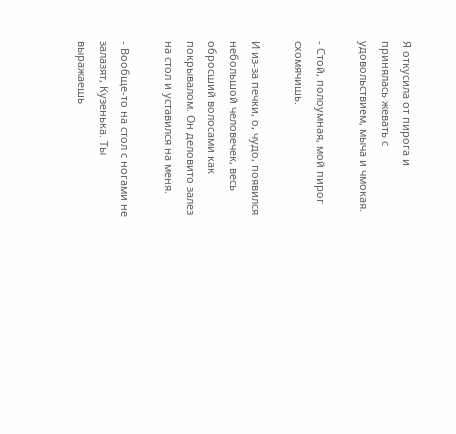Я откусила от пирога и принялась жевать с удовольствием, мыча и чмокая.

- Стой, полоумная, мой пирог схомячишь.

И из-за печки, о, чудо, появился небольшой человечек, весь обросший волосами как покрывалом. Он деловито залез на стол и уставился на меня.

- Вообще-то на стол с ногами не залазят, Кузенька. Ты выражаешь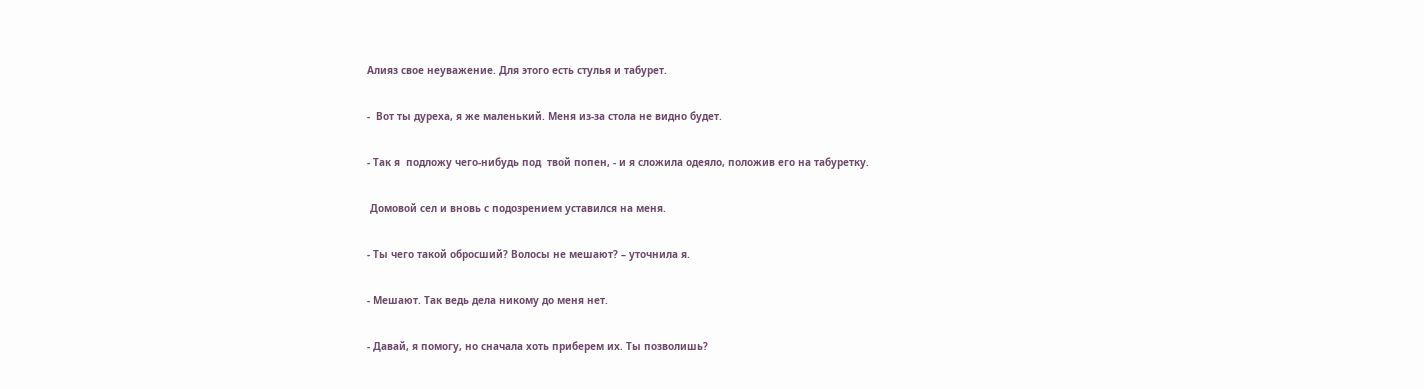Алияз свое неуважение. Для этого есть стулья и табурет.

-  Вот ты дуреха, я же маленький. Меня из-за стола не видно будет.

- Так я  подложу чего-нибудь под  твой попен, - и я сложила одеяло, положив его на табуретку.

 Домовой сел и вновь с подозрением уставился на меня.

- Ты чего такой обросший? Волосы не мешают? – уточнила я.

- Мешают. Так ведь дела никому до меня нет.

- Давай, я помогу, но сначала хоть приберем их. Ты позволишь?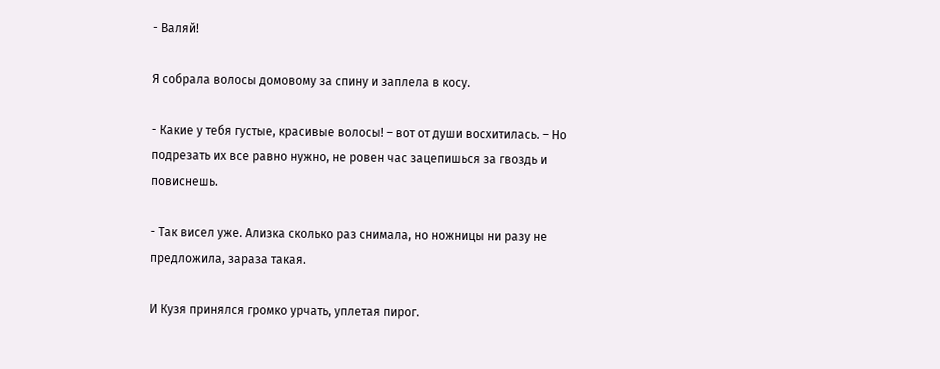- Валяй!

Я собрала волосы домовому за спину и заплела в косу.

- Какие у тебя густые, красивые волосы! – вот от души восхитилась. – Но подрезать их все равно нужно, не ровен час зацепишься за гвоздь и повиснешь.

- Так висел уже. Ализка сколько раз снимала, но ножницы ни разу не предложила, зараза такая.

И Кузя принялся громко урчать, уплетая пирог.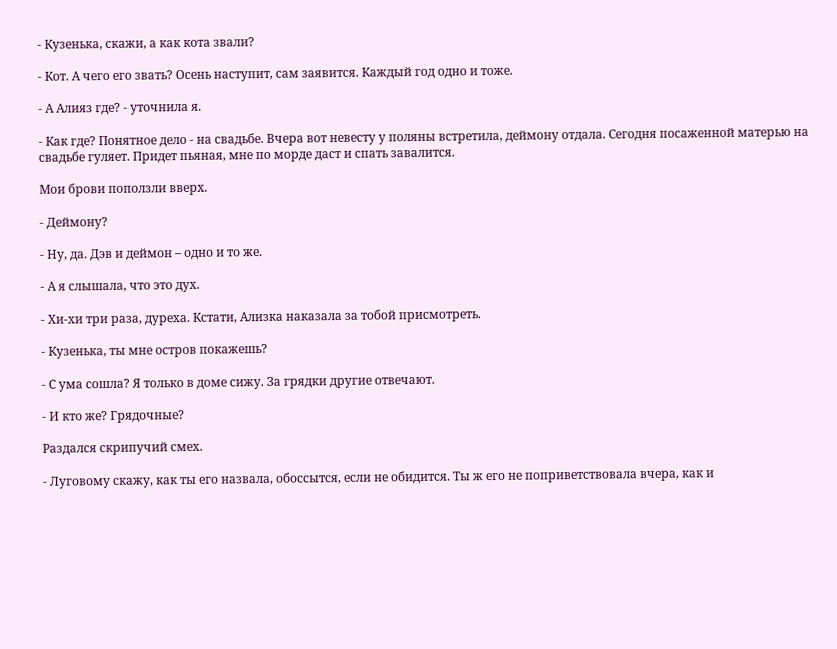- Кузенька, скажи, а как кота звали?

- Кот. А чего его звать? Осень наступит, сам заявится. Каждый год одно и тоже.

- А Алияз где? - уточнила я.

- Как где? Понятное дело - на свадьбе. Вчера вот невесту у поляны встретила, деймону отдала. Сегодня посаженной матерью на свадьбе гуляет. Придет пьяная, мне по морде даст и спать завалится.

Мои брови поползли вверх.

- Деймону?

- Ну, да. Дэв и деймон – одно и то же.

- А я слышала, что это дух.

- Хи-хи три раза, дуреха. Кстати, Ализка наказала за тобой присмотреть.

- Кузенька, ты мне остров покажешь?

- С ума сошла? Я только в доме сижу. За грядки другие отвечают.

- И кто же? Грядочные?

Раздался скрипучий смех.

- Луговому скажу, как ты его назвала, обоссытся, если не обидится. Ты ж его не поприветствовала вчера, как и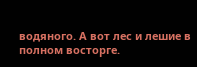водяного. А вот лес и лешие в полном восторге.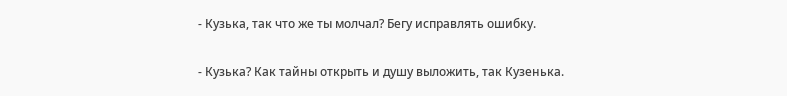- Кузька, так что же ты молчал? Бегу исправлять ошибку.

- Кузька? Как тайны открыть и душу выложить, так Кузенька.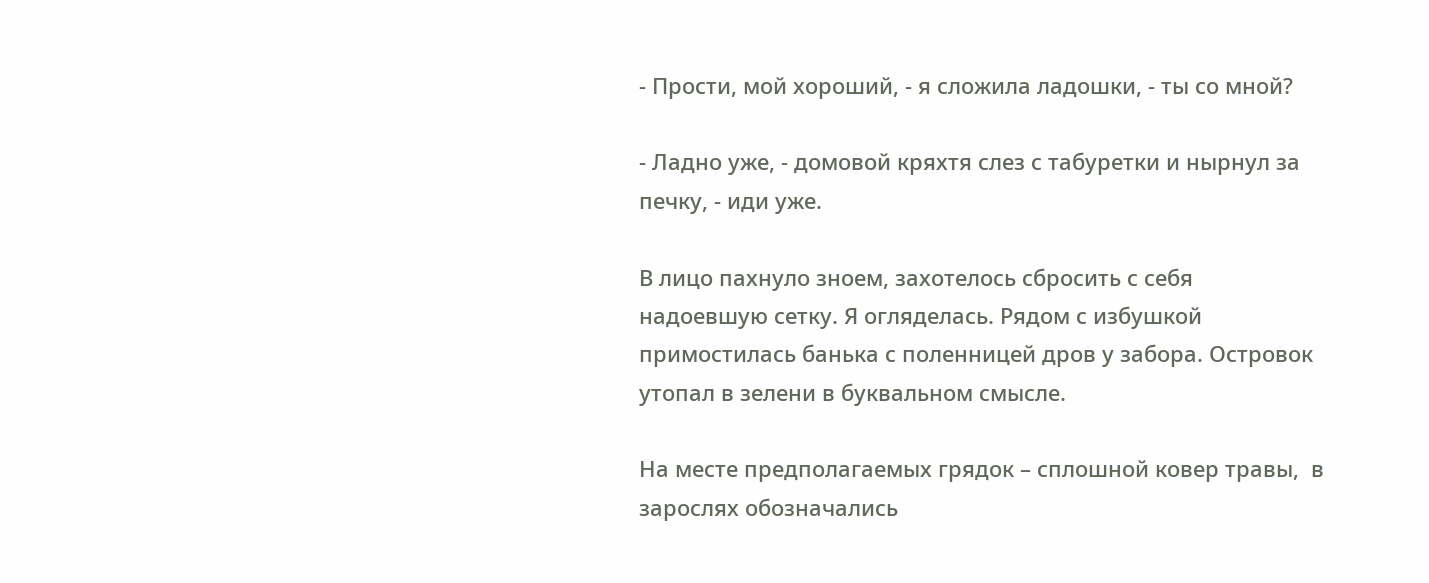- Прости, мой хороший, - я сложила ладошки, - ты со мной?

- Ладно уже, - домовой кряхтя слез с табуретки и нырнул за печку, - иди уже.

В лицо пахнуло зноем, захотелось сбросить с себя надоевшую сетку. Я огляделась. Рядом с избушкой примостилась банька с поленницей дров у забора. Островок утопал в зелени в буквальном смысле.

На месте предполагаемых грядок – сплошной ковер травы,  в зарослях обозначались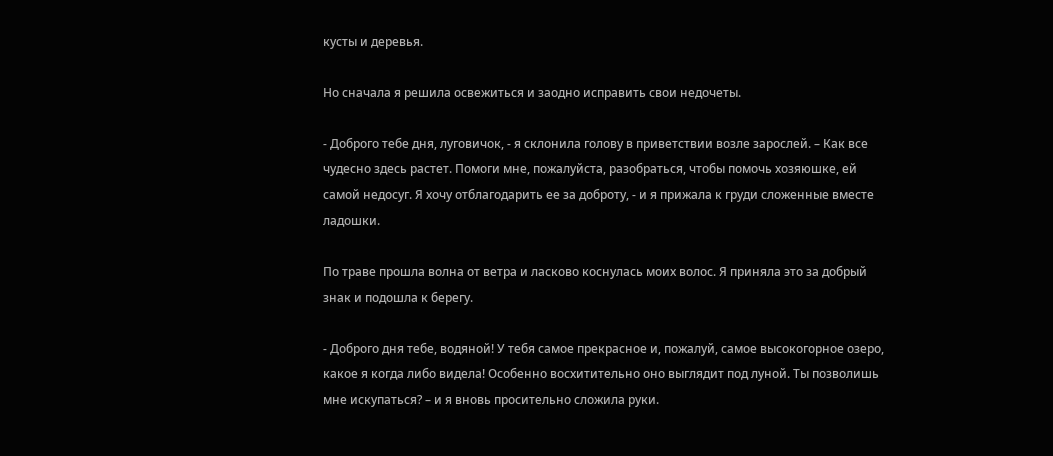кусты и деревья.

Но сначала я решила освежиться и заодно исправить свои недочеты.

- Доброго тебе дня, луговичок, - я склонила голову в приветствии возле зарослей. – Как все чудесно здесь растет. Помоги мне, пожалуйста, разобраться, чтобы помочь хозяюшке, ей самой недосуг. Я хочу отблагодарить ее за доброту, - и я прижала к груди сложенные вместе ладошки.

По траве прошла волна от ветра и ласково коснулась моих волос. Я приняла это за добрый знак и подошла к берегу.

- Доброго дня тебе, водяной! У тебя самое прекрасное и, пожалуй, самое высокогорное озеро, какое я когда либо видела! Особенно восхитительно оно выглядит под луной. Ты позволишь мне искупаться? – и я вновь просительно сложила руки.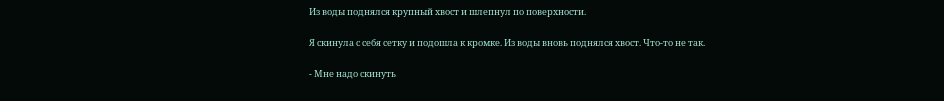Из воды поднялся крупный хвост и шлепнул по поверхности.

Я скинула с себя сетку и подошла к кромке. Из воды вновь поднялся хвост. Что-то не так.

- Мне надо скинуть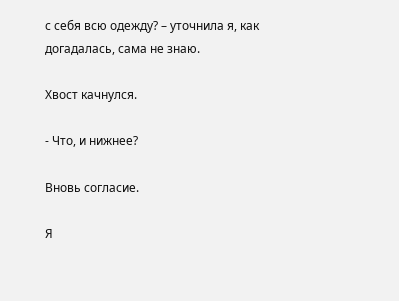с себя всю одежду? – уточнила я, как догадалась, сама не знаю.

Хвост качнулся.

- Что, и нижнее?

Вновь согласие.

Я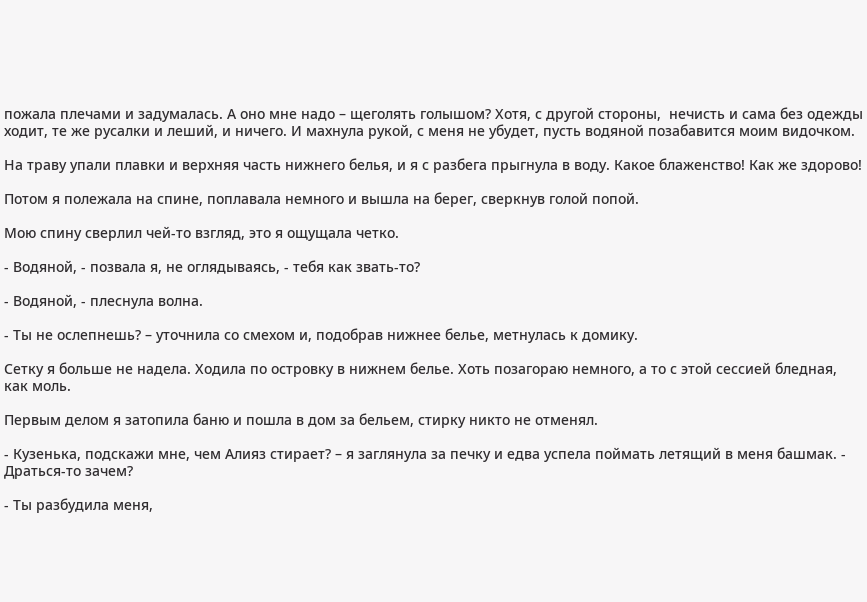пожала плечами и задумалась. А оно мне надо – щеголять голышом? Хотя, с другой стороны,  нечисть и сама без одежды ходит, те же русалки и леший, и ничего. И махнула рукой, с меня не убудет, пусть водяной позабавится моим видочком.

На траву упали плавки и верхняя часть нижнего белья, и я с разбега прыгнула в воду. Какое блаженство! Как же здорово!

Потом я полежала на спине, поплавала немного и вышла на берег, сверкнув голой попой.

Мою спину сверлил чей-то взгляд, это я ощущала четко.

- Водяной, - позвала я, не оглядываясь, - тебя как звать-то?

- Водяной, - плеснула волна.

- Ты не ослепнешь? – уточнила со смехом и, подобрав нижнее белье, метнулась к домику.

Сетку я больше не надела. Ходила по островку в нижнем белье. Хоть позагораю немного, а то с этой сессией бледная, как моль.

Первым делом я затопила баню и пошла в дом за бельем, стирку никто не отменял.

- Кузенька, подскажи мне, чем Алияз стирает? – я заглянула за печку и едва успела поймать летящий в меня башмак. - Драться-то зачем?

- Ты разбудила меня,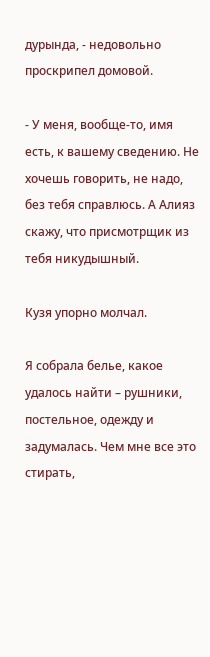дурында, - недовольно проскрипел домовой.

- У меня, вообще-то, имя есть, к вашему сведению. Не хочешь говорить, не надо, без тебя справлюсь. А Алияз скажу, что присмотрщик из тебя никудышный.

Кузя упорно молчал.

Я собрала белье, какое удалось найти – рушники, постельное, одежду и задумалась. Чем мне все это стирать,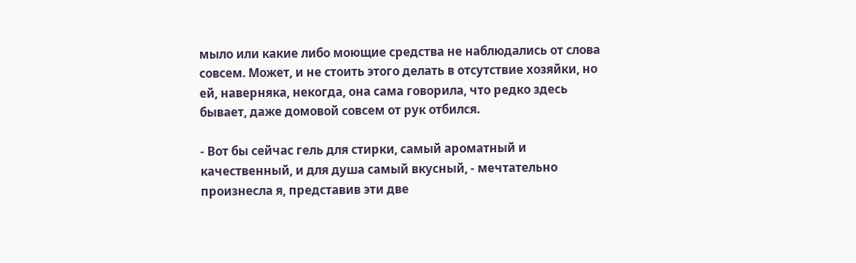мыло или какие либо моющие средства не наблюдались от слова совсем. Может, и не стоить этого делать в отсутствие хозяйки, но ей, наверняка, некогда, она сама говорила, что редко здесь бывает, даже домовой совсем от рук отбился.

- Вот бы сейчас гель для стирки, самый ароматный и качественный, и для душа самый вкусный, - мечтательно произнесла я, представив эти две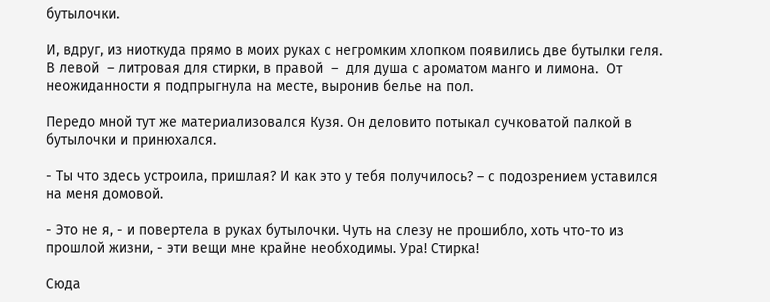бутылочки.

И, вдруг, из ниоткуда прямо в моих руках с негромким хлопком появились две бутылки геля. В левой  – литровая для стирки, в правой  –  для душа с ароматом манго и лимона.  От неожиданности я подпрыгнула на месте, выронив белье на пол.

Передо мной тут же материализовался Кузя. Он деловито потыкал сучковатой палкой в бутылочки и принюхался.

- Ты что здесь устроила, пришлая? И как это у тебя получилось? – с подозрением уставился на меня домовой.

- Это не я, - и повертела в руках бутылочки. Чуть на слезу не прошибло, хоть что-то из прошлой жизни, - эти вещи мне крайне необходимы. Ура! Стирка!

Сюда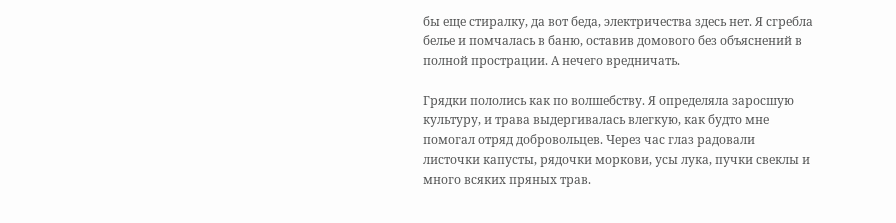бы еще стиралку, да вот беда, электричества здесь нет. Я сгребла белье и помчалась в баню, оставив домового без объяснений в полной прострации. А нечего вредничать.

Грядки пололись как по волшебству. Я определяла заросшую культуру, и трава выдергивалась влегкую, как будто мне помогал отряд добровольцев. Через час глаз радовали листочки капусты, рядочки моркови, усы лука, пучки свеклы и много всяких пряных трав.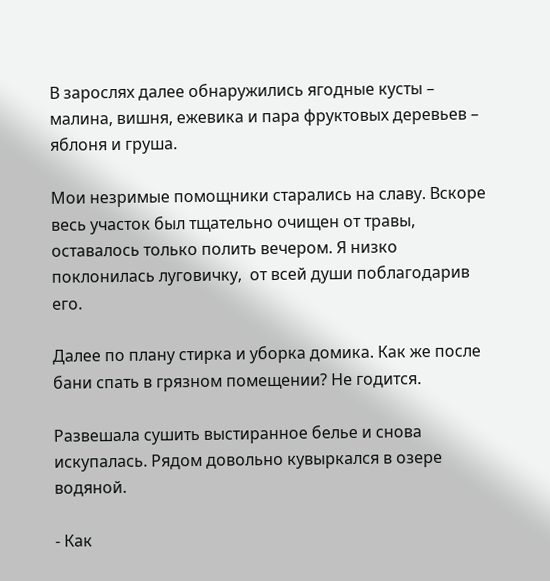В зарослях далее обнаружились ягодные кусты – малина, вишня, ежевика и пара фруктовых деревьев – яблоня и груша.

Мои незримые помощники старались на славу. Вскоре весь участок был тщательно очищен от травы, оставалось только полить вечером. Я низко поклонилась луговичку,  от всей души поблагодарив его.

Далее по плану стирка и уборка домика. Как же после бани спать в грязном помещении? Не годится.

Развешала сушить выстиранное белье и снова искупалась. Рядом довольно кувыркался в озере водяной.

- Как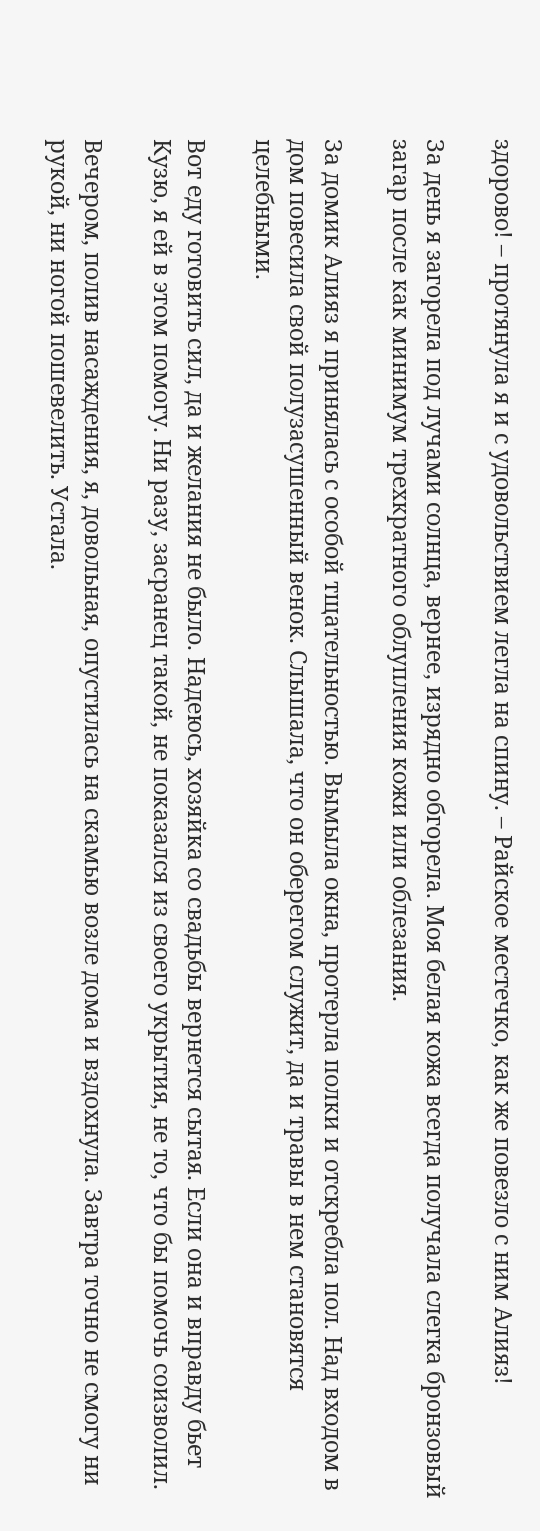здорово! – протянула я и с удовольствием легла на спину. – Райское местечко, как же повезло с ним Алияз!

За день я загорела под лучами солнца, вернее, изрядно обгорела. Моя белая кожа всегда получала слегка бронзовый загар после как минимум трехкратного облупления кожи или облезания.

За домик Алияз я принялась с особой тщательностью. Вымыла окна, протерла полки и отскребла пол. Над входом в дом повесила свой полузасушенный венок. Слышала, что он оберегом служит, да и травы в нем становятся целебными.

Вот еду готовить сил, да и желания не было. Надеюсь, хозяйка со свадьбы вернется сытая. Если она и вправду бьет Кузю, я ей в этом помогу. Ни разу, засранец такой, не показался из своего укрытия, не то, что бы помочь соизволил.

Вечером, полив насаждения, я, довольная, опустилась на скамью возле дома и вздохнула. Завтра точно не смогу ни рукой, ни ногой пошевелить. Устала.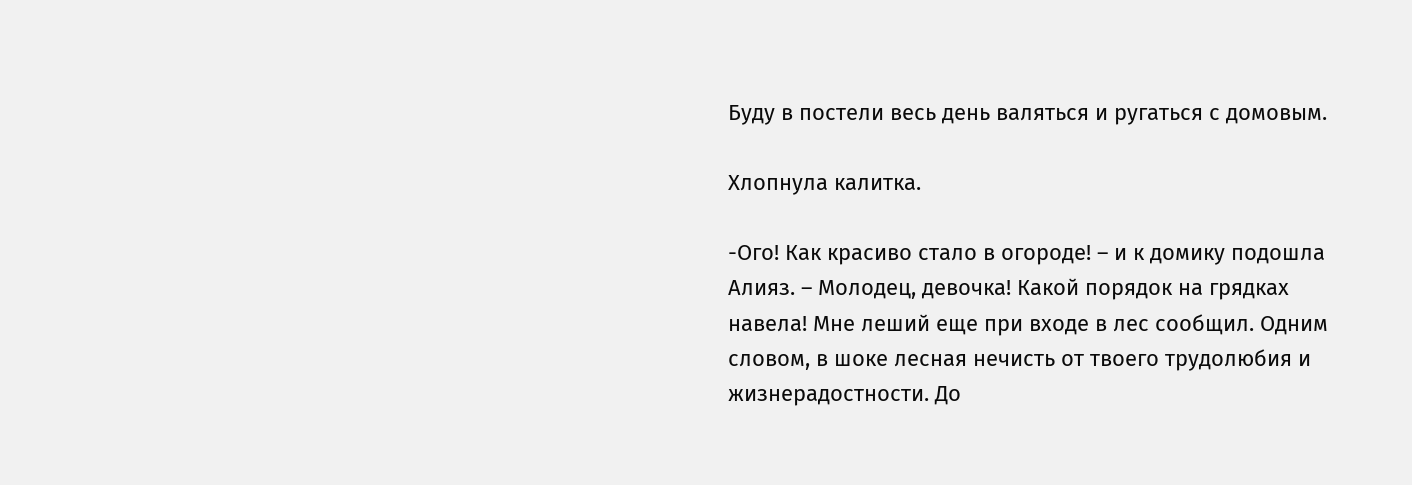Буду в постели весь день валяться и ругаться с домовым.

Хлопнула калитка.

-Ого! Как красиво стало в огороде! – и к домику подошла Алияз. – Молодец, девочка! Какой порядок на грядках навела! Мне леший еще при входе в лес сообщил. Одним словом, в шоке лесная нечисть от твоего трудолюбия и жизнерадостности. До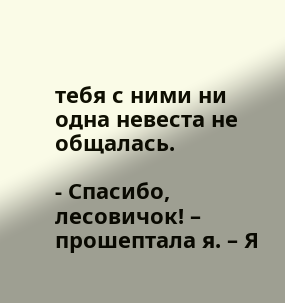тебя с ними ни одна невеста не общалась.

- Спасибо, лесовичок! –  прошептала я. – Я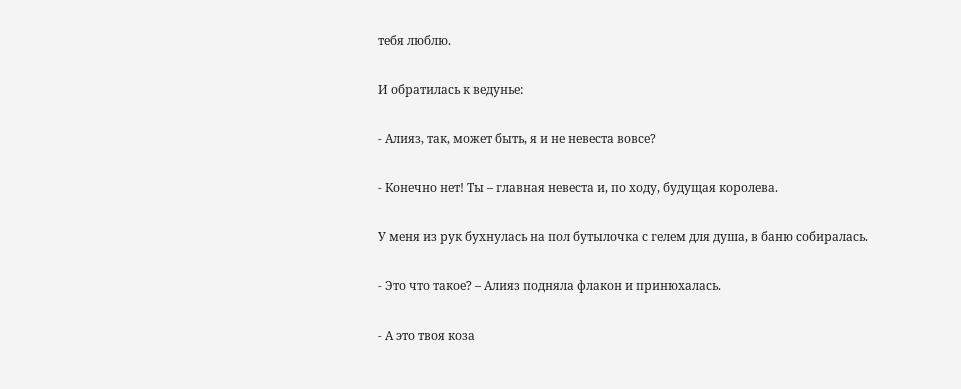тебя люблю.

И обратилась к ведунье:

- Алияз, так, может быть, я и не невеста вовсе?

- Конечно нет! Ты – главная невеста и, по ходу, будущая королева.

У меня из рук бухнулась на пол бутылочка с гелем для душа, в баню собиралась.

- Это что такое? – Алияз подняла флакон и принюхалась.

- А это твоя коза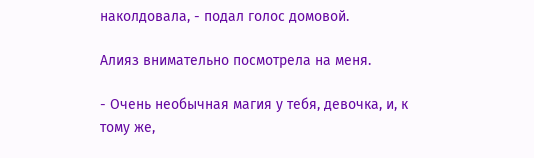наколдовала, - подал голос домовой.

Алияз внимательно посмотрела на меня.

- Очень необычная магия у тебя, девочка, и, к тому же,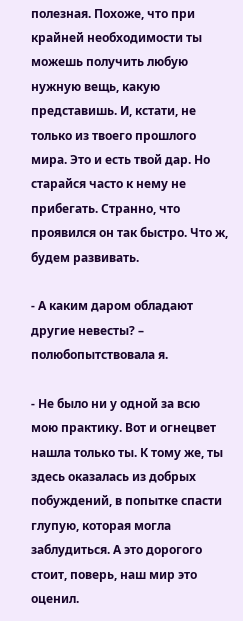полезная. Похоже, что при крайней необходимости ты можешь получить любую нужную вещь, какую представишь. И, кстати, не только из твоего прошлого мира. Это и есть твой дар. Но старайся часто к нему не прибегать. Странно, что проявился он так быстро. Что ж, будем развивать.

- А каким даром обладают другие невесты? – полюбопытствовала я.

- Не было ни у одной за всю мою практику. Вот и огнецвет нашла только ты. К тому же, ты здесь оказалась из добрых побуждений, в попытке спасти глупую, которая могла заблудиться. А это дорогого стоит, поверь, наш мир это оценил.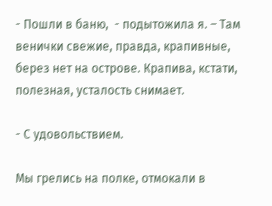- Пошли в баню,  - подытожила я. – Там венички свежие, правда, крапивные, берез нет на острове. Крапива, кстати, полезная, усталость снимает.

- С удовольствием.

Мы грелись на полке, отмокали в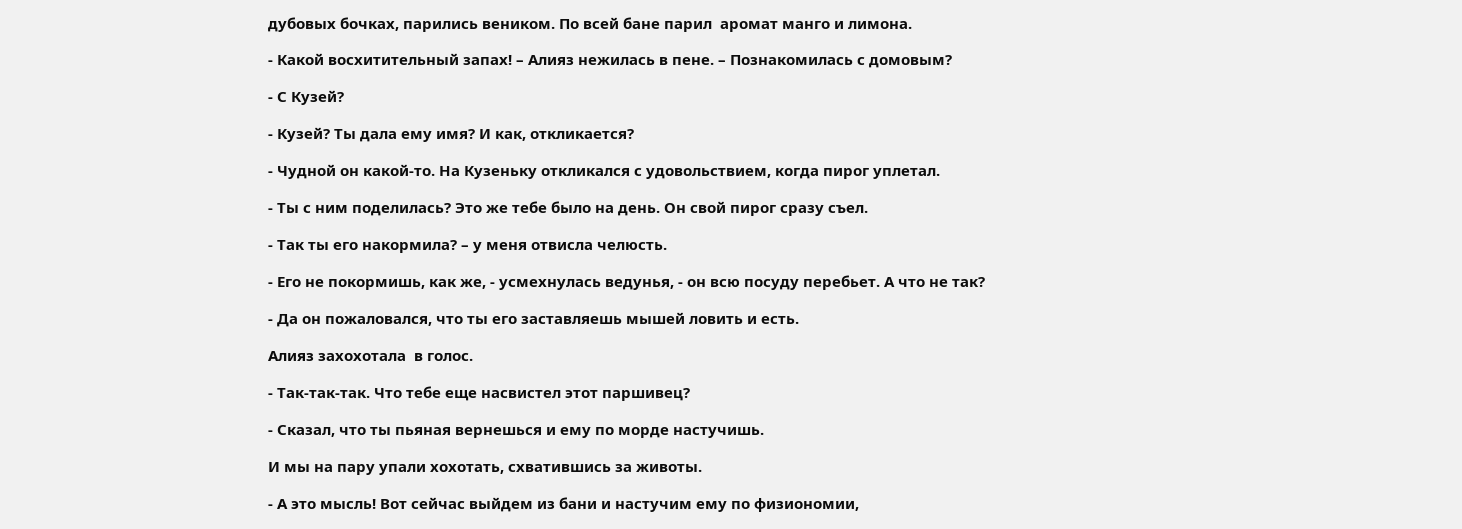дубовых бочках, парились веником. По всей бане парил  аромат манго и лимона.

- Какой восхитительный запах! – Алияз нежилась в пене. – Познакомилась с домовым?

- С Кузей?

- Кузей? Ты дала ему имя? И как, откликается?

- Чудной он какой-то. На Кузеньку откликался с удовольствием, когда пирог уплетал.

- Ты с ним поделилась? Это же тебе было на день. Он свой пирог сразу съел.

- Так ты его накормила? – у меня отвисла челюсть.

- Его не покормишь, как же, - усмехнулась ведунья, - он всю посуду перебьет. А что не так?

- Да он пожаловался, что ты его заставляешь мышей ловить и есть.

Алияз захохотала  в голос.

- Так-так-так. Что тебе еще насвистел этот паршивец?

- Сказал, что ты пьяная вернешься и ему по морде настучишь.

И мы на пару упали хохотать, схватившись за животы.

- А это мысль! Вот сейчас выйдем из бани и настучим ему по физиономии,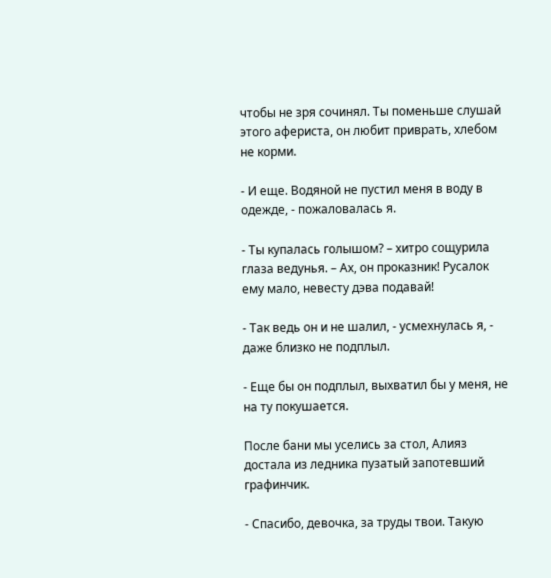чтобы не зря сочинял. Ты поменьше слушай этого афериста, он любит приврать, хлебом не корми.

- И еще. Водяной не пустил меня в воду в одежде, - пожаловалась я.

- Ты купалась голышом? – хитро сощурила глаза ведунья. – Ах, он проказник! Русалок ему мало, невесту дэва подавай!

- Так ведь он и не шалил, - усмехнулась я, - даже близко не подплыл.

- Еще бы он подплыл, выхватил бы у меня, не на ту покушается.

После бани мы уселись за стол, Алияз достала из ледника пузатый запотевший графинчик.

- Спасибо, девочка, за труды твои. Такую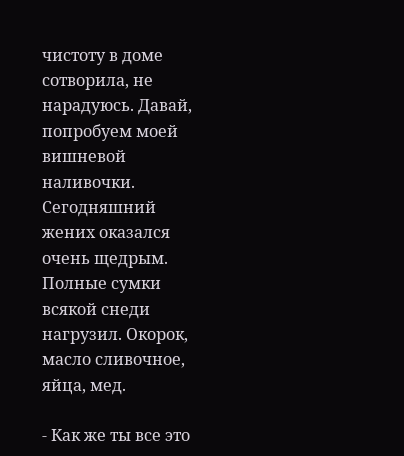чистоту в доме сотворила, не нарадуюсь. Давай, попробуем моей вишневой наливочки. Сегодняшний жених оказался очень щедрым. Полные сумки всякой снеди нагрузил. Окорок, масло сливочное, яйца, мед.

- Как же ты все это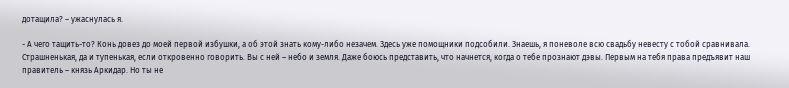дотащила? – ужаснулась я.

- А чего тащить-то? Конь довез до моей первой избушки, а об этой знать кому-либо незачем. Здесь уже помощники подсобили. Знаешь, я поневоле всю свадьбу невесту с тобой сравнивала. Страшненькая, да и тупенькая, если откровенно говорить. Вы с ней – небо и земля. Даже боюсь представить, что начнется, когда о тебе прознают дэвы. Первым на тебя права предъявит наш правитель – князь Аркидар. Но ты не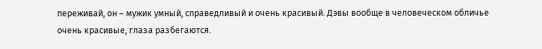переживай, он – мужик умный, справедливый и очень красивый. Дэвы вообще в человеческом обличье очень красивые, глаза разбегаются.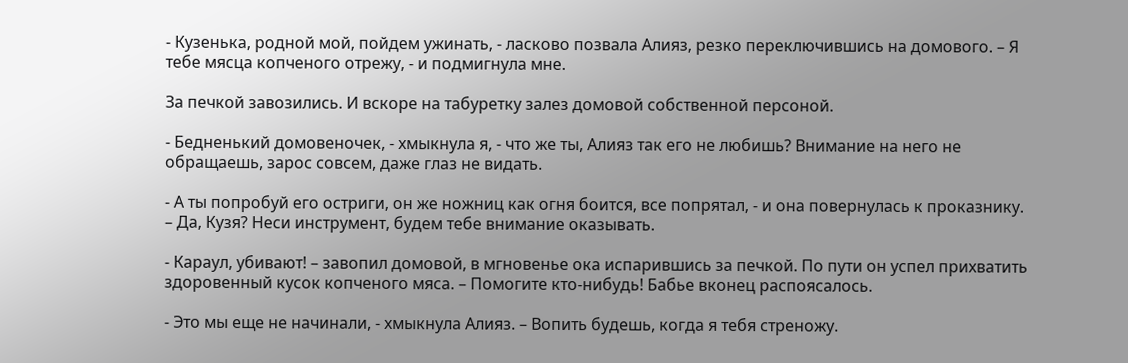- Кузенька, родной мой, пойдем ужинать, - ласково позвала Алияз, резко переключившись на домового. – Я тебе мясца копченого отрежу, - и подмигнула мне.

За печкой завозились. И вскоре на табуретку залез домовой собственной персоной.

- Бедненький домовеночек, - хмыкнула я, - что же ты, Алияз так его не любишь? Внимание на него не обращаешь, зарос совсем, даже глаз не видать.

- А ты попробуй его остриги, он же ножниц как огня боится, все попрятал, - и она повернулась к проказнику. – Да, Кузя? Неси инструмент, будем тебе внимание оказывать.

- Караул, убивают! – завопил домовой, в мгновенье ока испарившись за печкой. По пути он успел прихватить здоровенный кусок копченого мяса. – Помогите кто-нибудь! Бабье вконец распоясалось.

- Это мы еще не начинали, - хмыкнула Алияз. – Вопить будешь, когда я тебя стреножу.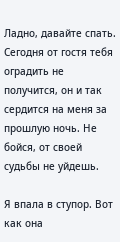Ладно, давайте спать. Сегодня от гостя тебя оградить не получится, он и так сердится на меня за прошлую ночь. Не бойся, от своей судьбы не уйдешь.

Я впала в ступор. Вот как она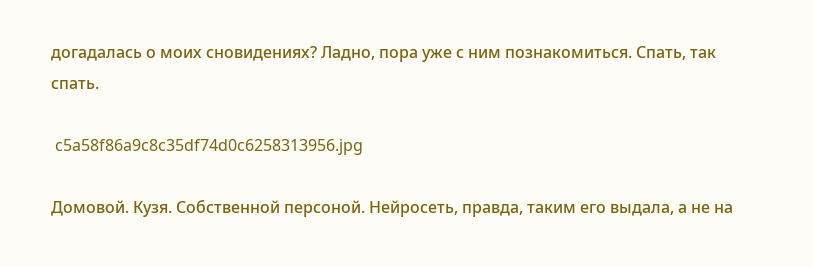догадалась о моих сновидениях? Ладно, пора уже с ним познакомиться. Спать, так спать.

 c5a58f86a9c8c35df74d0c6258313956.jpg

Домовой. Кузя. Собственной персоной. Нейросеть, правда, таким его выдала, а не на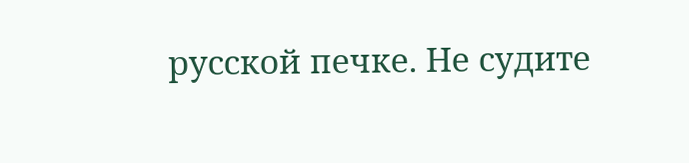русской печке. Не судите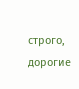строго, дорогие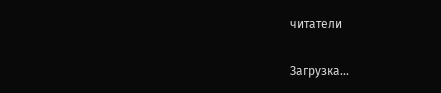читатели

Загрузка...